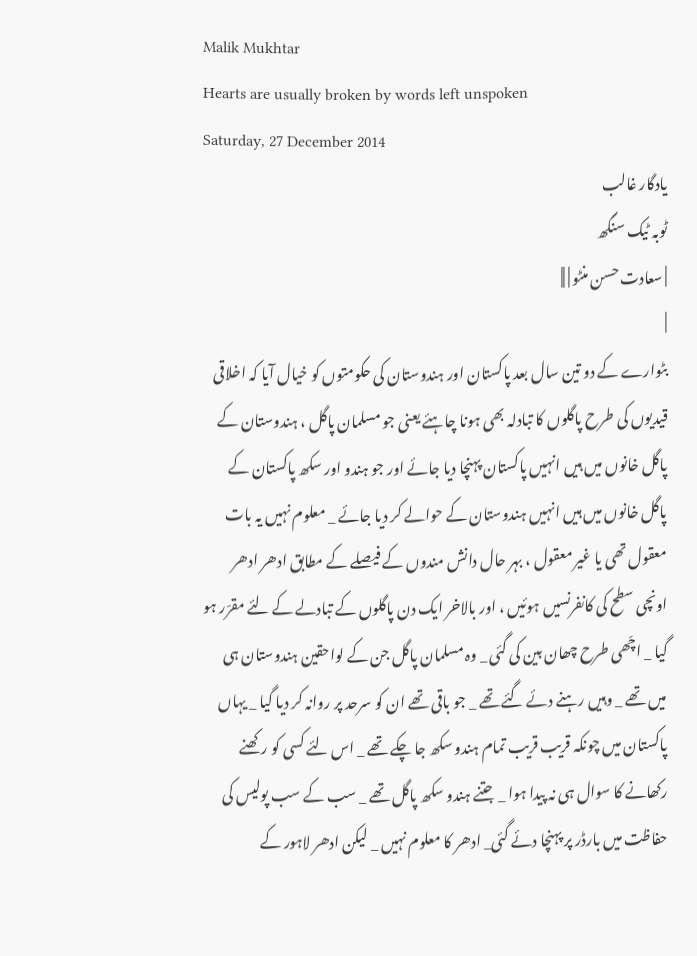Malik Mukhtar
Hearts are usually broken by words left unspoken
Saturday, 27 December 2014
یادگار غالب
ٹوبہ ٹیک سنگھ
| سعادت حسن منٹو | ||
|
بٹوارے کے دو تین سال بعد پاکستان اور ہندوستان کی حکومتوں کو خیال آیا کہ اخلاقی قیدیوں کی طرح پاگلوں کا تبادلہ بھی ہونا چاہئے یعنی جو مسلمان پاگل ، ہندوستان کے پاگل خانوں میں ہیں انہیں پاکستان پہنچا دیا جائے اور جو ہندو اور سکھ پاکستان کے پاگل خانوں میں ہیں انہیں ہندوستان کے حوالے کر دیا جائے _ معلوم نہیں یہ بات معقول تھی یا غیر معقول ، بہر حال دانش مندوں کے فیصلے کے مطابق ادھر ادھر اونچی سطح کی کانفرنسیں ہوئیں ، اور بالاخر ایک دن پاگلوں کے تبادلے کے لئے مقرّر ہو گیا _ اچّھی طرح چھان بین کی گئی _ وہ مسلمان پاگل جن کے لواحقین ہندوستان ہی میں تھے _ وہیں رہنے دئے گئے تھے _ جو باقی تھے ان کو سرحد پر روانہ کر دیا گیا _ یہاں پاکستان میں چونکہ قریب قریب تمام ہندو سکھ جا چکے تھے _ اس لئے کسی کو رکھنے رکھانے کا سوال ہی نہ پیدا ہوا _ جتنے ہندو سکھ پاگل تھے _ سب کے سب پولیس کی حفاظت میں بارڈر پر پہنچا دئے گئی_ ادھر کا معلوم نہیں _ لیکن ادھر لاہور کے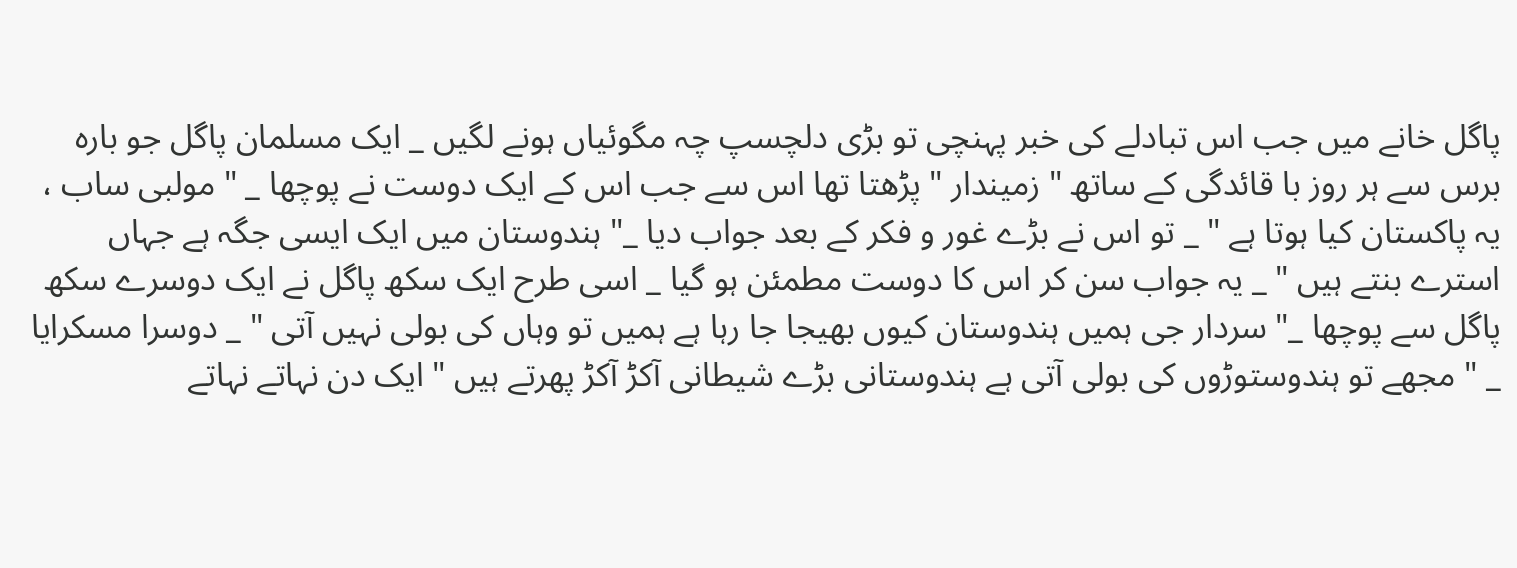پاگل خانے میں جب اس تبادلے کی خبر پہنچی تو بڑی دلچسپ چہ مگوئیاں ہونے لگیں _ ایک مسلمان پاگل جو بارہ برس سے ہر روز با قائدگی کے ساتھ " زمیندار " پڑھتا تھا اس سے جب اس کے ایک دوست نے پوچھا _ " مولبی ساب ، یہ پاکستان کیا ہوتا ہے " _ تو اس نے بڑے غور و فکر کے بعد جواب دیا _" ہندوستان میں ایک ایسی جگہ ہے جہاں استرے بنتے ہیں " _ یہ جواب سن کر اس کا دوست مطمئن ہو گیا _ اسی طرح ایک سکھ پاگل نے ایک دوسرے سکھ پاگل سے پوچھا _" سردار جی ہمیں ہندوستان کیوں بھیجا جا رہا ہے ہمیں تو وہاں کی بولی نہیں آتی " _ دوسرا مسکرایا _ " مجھے تو ہندوستوڑوں کی بولی آتی ہے ہندوستانی بڑے شیطانی آکڑ آکڑ پھرتے ہیں " ایک دن نہاتے نہاتے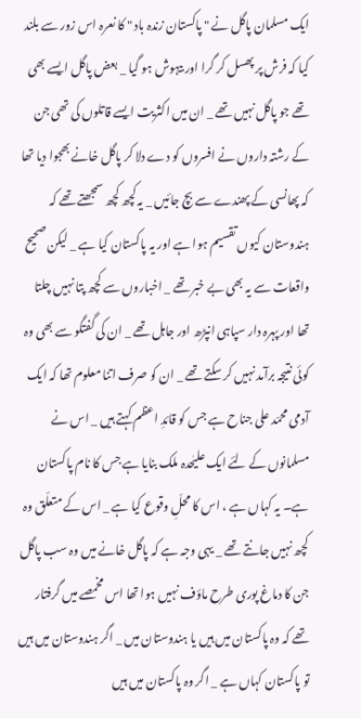ایک مسلمان پاگل نے " پاکستان زندہ باد " کا نعرہ اس زور سے بلند کیا کہ فرش پر پھسل کر گرا اور بیہوش ہو گیا _ بعض پاگل ایسے بھی تھے جو پاگل نہیں تھے _ ان میں اکثریت ایسے قاتلوں کی تھی جن کے رشتہ داروں نے افسروں کو دے دلا کر پاگل خانے بھجوا دیا تھا کہ پھانسی کے پھندے سے بچ جائیں _ یہ کچھ کچھ سمجھتے تھے کہ ہندوستان کیوں تقسیم ہوا ہے اور یہ پاکستان کیا ہے _ لیکن صحیح واقعات سے یہ بھی بے خبر تھے _ اخباروں سے کچھ پتا نہیں چلتا تھا اور پہرہ دار سپاہی انپڑھ اور جاہل تھے _ ان کی گفتگو سے بھی وہ کوئی نتیجہ برآمد نہیں کر سکتے تھے _ ان کو صرف اتنا معلوم تھا کہ ایک آدمی محمّد علی جناح ہے جس کو قائدِ اعظم کہتے ہیں _ اس نے مسلمانوں کے لئے ایک علیٰحدہ ملک بنایا ہے جس کا نام پاکستان ہے۔ یہ کہاں ہے ، اس کا محلِّ وقوع کیا ہے _ اس کے متعلّق وہ کچھ نہیں جانتے تھے _ یہی وجہ ہے کہ پاگل خانے میں وہ سب پاگل جن کا دماغ پوری طرح ماؤف نہیں ہوا تھا اس مخمصے میں گرفتار تھے کہ وہ پاکستان میں ہیں یا ہندوستان میں _ اگر ہندوستان میں ہیں تو پاکستان کہاں ہے _ اگر وہ پاکستان میں ہیں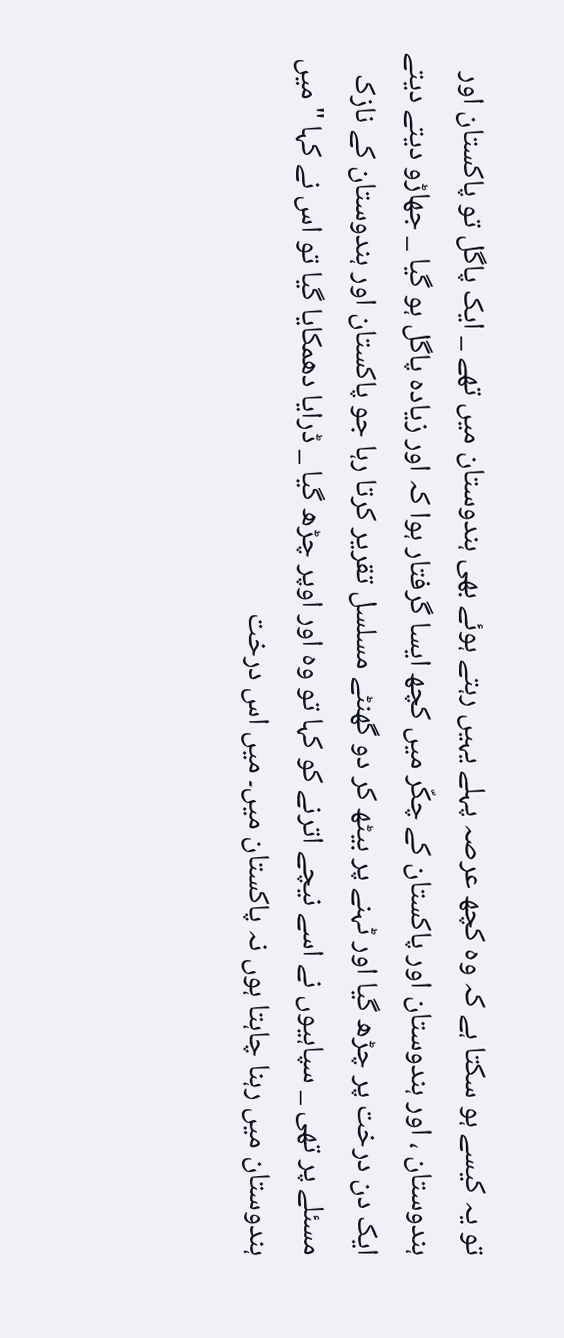تو یہ کیسے ہو سکتا ہے کہ وہ کچھ عرصہ پہلے یہیں رہتے ہوئے بھی ہندوستان میں تھے _ ایک پاگل تو پاکستان اور ہندوستان ، اور ہندوستان اور پاکستان کے چکّر میں کچھ ایسا گرفتار ہوا کہ اور زیادہ پاگل ہو گیا _ جھاڑو دیتے دیتے ایک دن درخت پر چڑھ گیا اور ٹہنے پر بیٹھ کر دو گھنٹے مسلسل تقریر کرتا رہا جو پاکستان اور ہندوستان کے نازک مسئلے پر تھی _ سپاہیوں نے اسے نیچے اترنے کو کہا تو وہ اور اوپر چڑھ گیا _ ڈرایا دھمکایا گیا تو اس نے کہا " میں ہندوستان میں رہنا چاہتا ہوں نہ پاکستان میں۔ میں اس درخت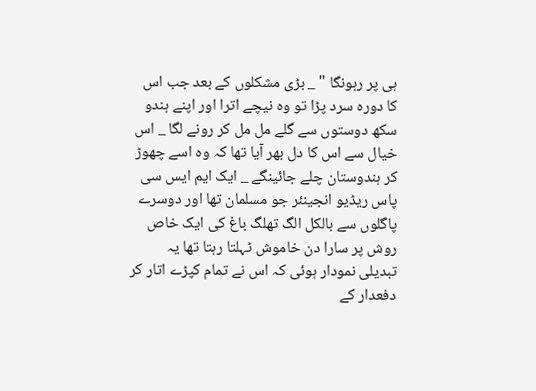ہی پر رہونگا " _ بڑی مشکلوں کے بعد جب اس کا دورہ سرد پڑا تو وہ نیچے اترا اور اپنے ہندو سکھ دوستوں سے گلے مل مل کر رونے لگا _ اس خیال سے اس کا دل بھر آیا تھا کہ وہ اسے چھوڑ کر ہندوستان چلے جائینگے _ ایک ایم ایس سی پاس ریڈیو انجینئر جو مسلمان تھا اور دوسرے پاگلوں سے بالکل الگ تھلگ باغ کی ایک خاص روش پر سارا دن خاموش ٹہلتا رہتا تھا یہ تبدیلی نمودار ہوئی کہ اس نے تمام کپڑے اتار کر دفعدار کے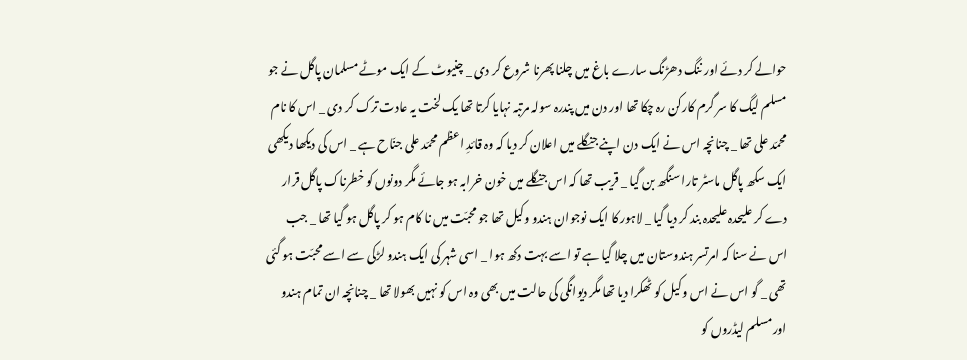حوالے کر دئے اور ننگ دھڑنگ سارے باغ میں چلنا پھرنا شروع کر دی _ چنیوٹ کے ایک موٹے مسلمان پاگل نے جو مسلم لیگ کا سر گرم کارکن رہ چکا تھا اور دن میں پندرہ سولہ مرتبہ نہایا کرتا تھا یک لخت یہ عادت ترک کر دی _ اس کا نام محمّد علی تھا _ چنانچہ اس نے ایک دن اپنے جنگلے میں اعلان کر دیا کہ وہ قائدِ اعظم محمّد علی جنّاح ہے _ اس کی دیکھا دیکھی ایک سکھ پاگل ماسٹر تارا سنگھ بن گیا _ قریب تھا کہ اس جنگلے میں خون خرابہ ہو جائے مگر دونوں کو خطرناک پاگل قرار دے کر علیحدہ علیحدہ بند کر دیا گیا _ لاہور کا ایک نوجوان ہندو وکیل تھا جو محبّت میں نا کام ہو کر پاگل ہو گیا تھا _ جب اس نے سنا کہ امرتسر ہندوستان میں چلا گیا ہے تو اسے بہت دکھ ہوا _ اسی شہر کی ایک ہندو لڑکی سے اسے محبّت ہو گئی تھی _ گو اس نے اس وکیل کو ٹھکرا دیا تھا مگر دیوانگی کی حالت میں بھی وہ اس کو نہیں بھولا تھا _ چنانچہ ان تمام ہندو اور مسلم لیڈروں کو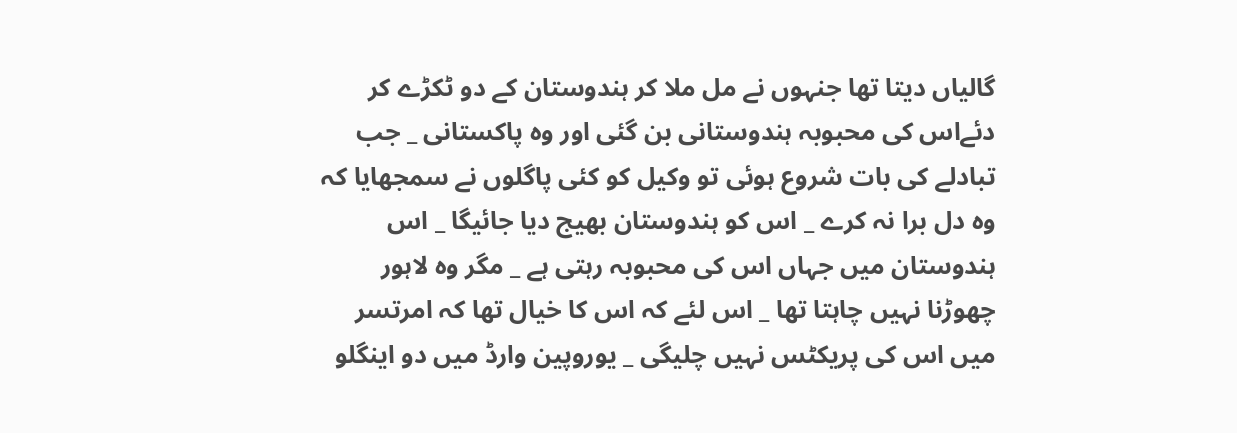گالیاں دیتا تھا جنہوں نے مل ملا کر ہندوستان کے دو ٹکڑے کر دئےاس کی محبوبہ ہندوستانی بن گئی اور وہ پاکستانی _ جب تبادلے کی بات شروع ہوئی تو وکیل کو کئی پاگلوں نے سمجھایا کہ وہ دل برا نہ کرے _ اس کو ہندوستان بھیج دیا جائیگا _ اس ہندوستان میں جہاں اس کی محبوبہ رہتی ہے _ مگر وہ لاہور چھوڑنا نہیں چاہتا تھا _ اس لئے کہ اس کا خیال تھا کہ امرتسر میں اس کی پریکٹس نہیں چلیگی _ یوروپین وارڈ میں دو اینگلو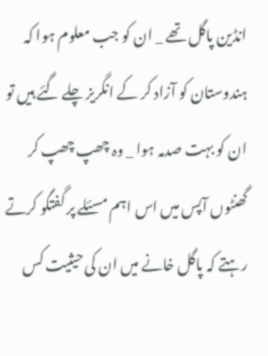انڈین پاگل تھے _ ان کو جب معلوم ہوا کہ ہندوستان کو آزاد کر کے انگریز چلے گئے ہیں تو ان کو بہت صدمہ ہوا _ وہ چھپ چھپ کر گھنٹوں آپس میں اس اہم مسئلے پر گفتگو کرتے رہتے کہ پاگل خانے میں ان کی حیثیت کس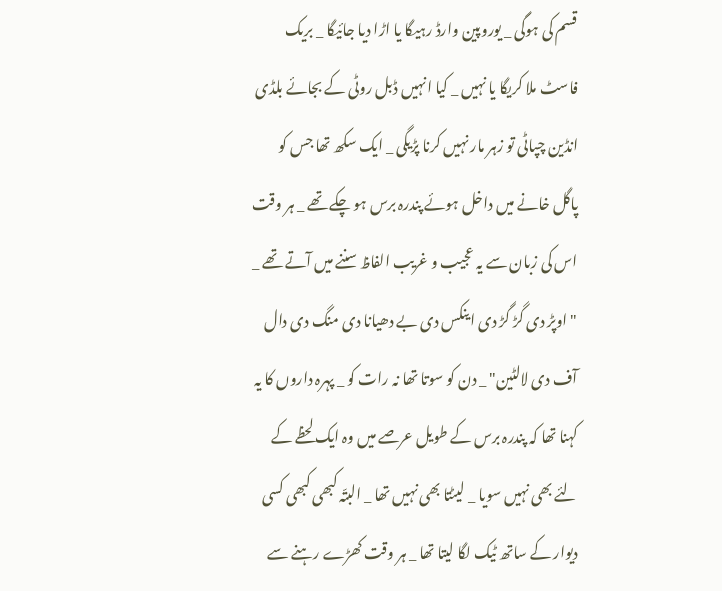قسم کی ہوگی _ یوروپین وارڈ رہیگا یا اڑا دیا جائیگا _ بریک فاسٹ ملا کریگا یا نہیں _ کیا انہیں ڈبل روٹی کے بجائے بلڈی انڈین چپاٹی تو زہر مار نہیں کرنا پڑیگی _ ایک سکھ تھا جس کو پاگل خانے میں داخل ہوئے پندرہ برس ہو چکے تھے _ ہر وقت اس کی زبان سے یہ عجیب و غریب الفاظ سننے میں آتے تھے _ " اوپڑ دی گڑ گڑ دی اینکس دی بے دھیانا دی منگ دی دال آف دی لالٹین" _ دن کو سوتا تھا نہ رات کو _ پہرہ داروں کا یہ کہنا تھا کہ پندرہ برس کے طویل عرصے میں وہ ایک لحظے کے لئے بھی نہیں سویا _ لیٹتا بھی نہیں تھا _ البتّہ کبھی کبھی کسی دیوار کے ساتھ ٹیک لگا لیتا تھا _ ہر وقت کھڑے رہنے سے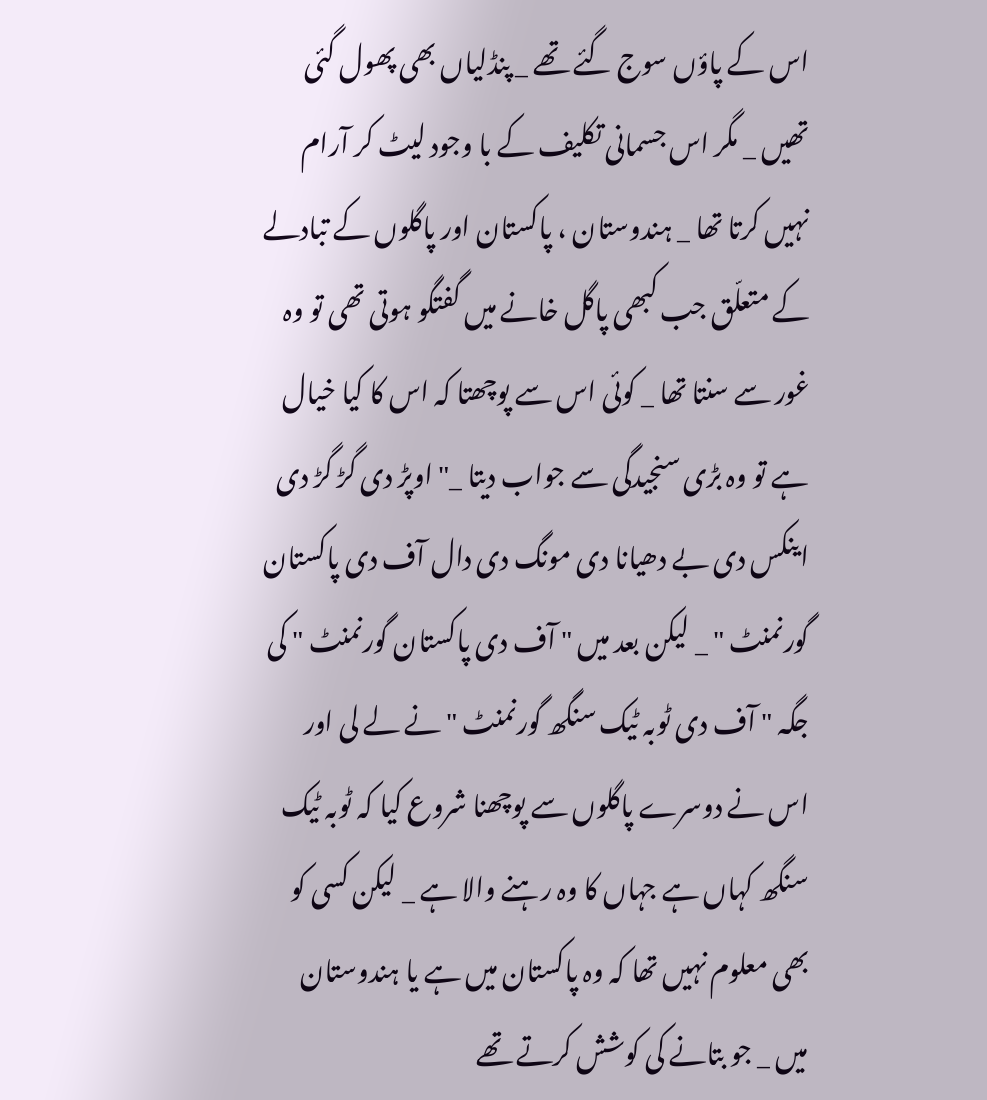اس کے پاؤں سوج گئے تھے _ پنڈلیاں بھی پھول گئی تھیں _ مگر اس جسمانی تکلیف کے با وجود لیٹ کر آرام نہیں کرتا تھا _ ہندوستان ، پاکستان اور پاگلوں کے تبادلے کے متعلّق جب کبھی پاگل خانے میں گفتگو ہوتی تھی تو وہ غور سے سنتا تھا _ کوئی اس سے پوچھتا کہ اس کا کیا خیال ہے تو وہ بڑی سنجیدگی سے جواب دیتا _" اوپڑ دی گڑ گڑ دی اینکس دی بے دھیانا دی مونگ دی دال آف دی پاکستان گورنمنٹ " _ لیکن بعد میں " آف دی پاکستان گورنمنٹ " کی جگہ " آف دی ٹوبہ ٹیک سنگھ گورنمنٹ " نے لے لی اور اس نے دوسرے پاگلوں سے پوچھنا شروع کیا کہ ٹوبہ ٹیک سنگھ کہاں ہے جہاں کا وہ رہنے والا ہے _ لیکن کسی کو بھی معلوم نہیں تھا کہ وہ پاکستان میں ہے یا ہندوستان میں _ جو بتانے کی کوشش کرتے تھے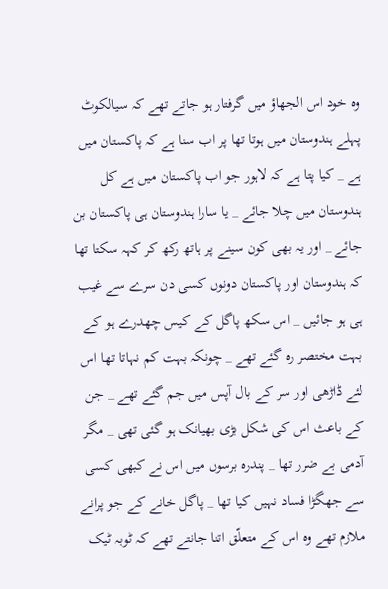وہ خود اس الجھاؤ میں گرفتار ہو جاتے تھے کہ سیالکوٹ پہلے ہندوستان میں ہوتا تھا پر اب سنا ہے کہ پاکستان میں ہے _ کیا پتا ہے کہ لاہور جو اب پاکستان میں ہے کل ہندوستان میں چلا جائے _ یا سارا ہندوستان ہی پاکستان بن جائے _ اور یہ بھی کون سینے پر ہاتھ رکھ کر کہہ سکتا تھا کہ ہندوستان اور پاکستان دونوں کسی دن سرے سے غیب ہی ہو جائیں _ اس سکھ پاگل کے کیس چھدرے ہو کے بہت مختصر رہ گئے تھے _ چونکہ بہت کم نہاتا تھا اس لئے ڈاڑھی اور سر کے بال آپس میں جم گئے تھے _ جن کے باعث اس کی شکل بڑی بھیانک ہو گئی تھی _ مگر آدمی بے ضرر تھا _ پندرہ برسوں میں اس نے کبھی کسی سے جھگڑا فساد نہیں کیا تھا _ پاگل خانے کے جو پرانے ملازم تھے وہ اس کے متعلّق اتنا جانتے تھے کہ ٹوبہ ٹیک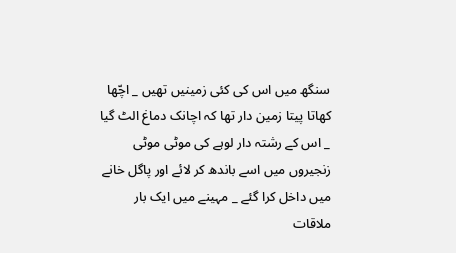سنگھ میں اس کی کئی زمینیں تھیں _ اچّھا کھاتا پیتا زمین دار تھا کہ اچانک دماغ الٹ گیا _ اس کے رشتہ دار لوہے کی موٹی موٹی زنجیروں میں اسے باندھ کر لائے اور پاگل خانے میں داخل کرا گئے _ مہینے میں ایک بار ملاقات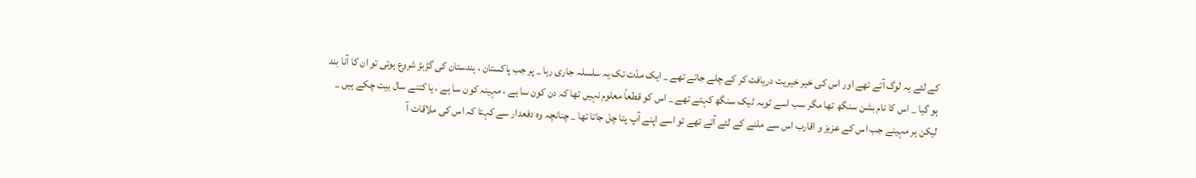کے لئے یہ لوگ آتے تھے اور اس کی خیر خیریت دریافت کر کے چلے جاتے تھے _ ایک مدّت تک یہ سلسلہ جاری رہا _ پر جب پاکستان ، ہندستان کی گڑبڑ شروع ہوئی تو ان کا آنا بند ہو گیا _ اس کا نام بشن سنگھ تھا مگر سب اسے ٹوبہ ٹیک سنگھ کہتے تھے _ اس کو قطعاً معلوم نہیں تھا کہ دن کون سا ہے ، مہینہ کون سا ہے ، یا کتنے سال بیت چکے ہیں _ لیکن ہر مہینے جب اس کے عزیز و اقارب اس سے ملنے کے لئے آتے تھے تو اسے اپنے آپ پتا چل جاتا تھا _ چنانچہ وہ دفعدار سے کہتا کہ اس کی ملاقات آ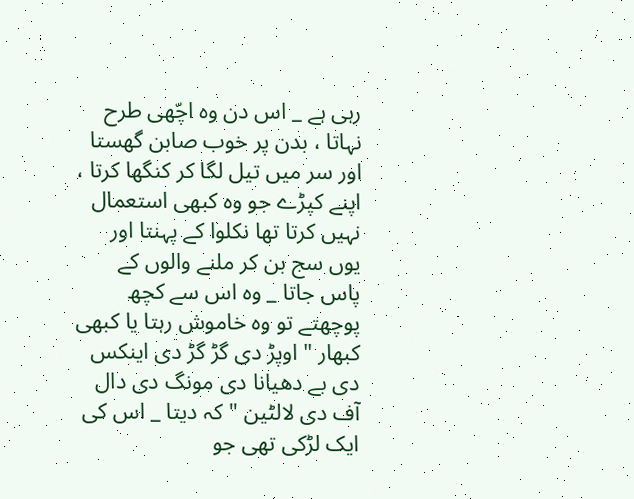رہی ہے _ اس دن وہ اچّھی طرح نہاتا ، بدن پر خوب صابن گھستا اور سر میں تیل لگا کر کنگھا کرتا ، اپنے کپڑے جو وہ کبھی استعمال نہیں کرتا تھا نکلوا کے پہنتا اور یوں سج بن کر ملنے والوں کے پاس جاتا _ وہ اس سے کچھ پوچھتے تو وہ خاموش رہتا یا کبھی کبھار " اوپڑ دی گڑ گڑ دی اینکس دی بے دھیانا دی مونگ دی دال آف دی لالٹین " کہ دیتا _ اس کی ایک لڑکی تھی جو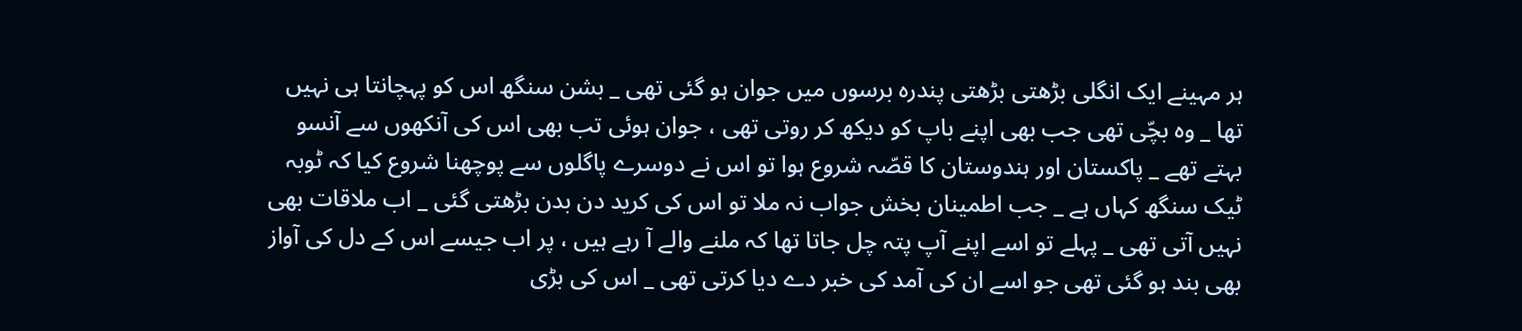ہر مہینے ایک انگلی بڑھتی بڑھتی پندرہ برسوں میں جوان ہو گئی تھی _ بشن سنگھ اس کو پہچانتا ہی نہیں تھا _ وہ بچّی تھی جب بھی اپنے باپ کو دیکھ کر روتی تھی ، جوان ہوئی تب بھی اس کی آنکھوں سے آنسو بہتے تھے _ پاکستان اور ہندوستان کا قصّہ شروع ہوا تو اس نے دوسرے پاگلوں سے پوچھنا شروع کیا کہ ٹوبہ ٹیک سنگھ کہاں ہے _ جب اطمینان بخش جواب نہ ملا تو اس کی کرید دن بدن بڑھتی گئی _ اب ملاقات بھی نہیں آتی تھی _ پہلے تو اسے اپنے آپ پتہ چل جاتا تھا کہ ملنے والے آ رہے ہیں ، پر اب جیسے اس کے دل کی آواز بھی بند ہو گئی تھی جو اسے ان کی آمد کی خبر دے دیا کرتی تھی _ اس کی بڑی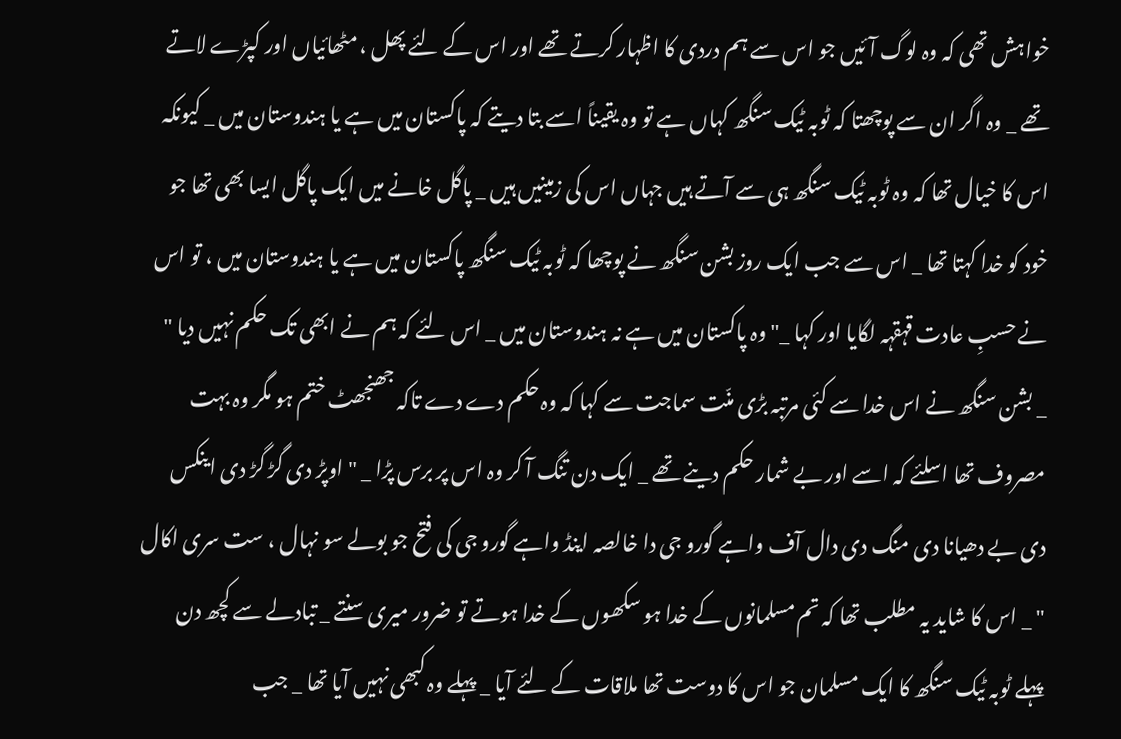خواہش تھی کہ وہ لوگ آئیں جو اس سے ہم دردی کا اظہار کرتے تھے اور اس کے لئے پھل ، مٹھائیاں اور کپڑے لاتے تھے _ وہ اگر ان سے پوچھتا کہ ٹوبہ ٹیک سنگھ کہاں ہے تو وہ یقیناً اسے بتا دیتے کہ پاکستان میں ہے یا ہندوستان میں _ کیونکہ اس کا خیال تھا کہ وہ ٹوبہ ٹیک سنگھ ہی سے آتے ہیں جہاں اس کی زمینیں ہیں _ پاگل خانے میں ایک پاگل ایسا بھی تھا جو خود کو خدا کہتا تھا _ اس سے جب ایک روز بشن سنگھ نے پوچھا کہ ٹوبہ ٹیک سنگھ پاکستان میں ہے یا ہندوستان میں ، تو اس نے حسبِ عادت قہقہہ لگایا اور کہا _" وہ پاکستان میں ہے نہ ہندوستان میں _ اس لئے کہ ہم نے ابھی تک حکم نہیں دیا " _ بشن سنگھ نے اس خدا سے کئی مرتبہ بڑی منّت سماجت سے کہا کہ وہ حکم دے دے تاکہ جھنجھٹ ختم ہو مگر وہ بہت مصروف تھا اسلئے کہ اسے اور بے شمار حکم دینے تھے _ ایک دن تنگ آ کر وہ اس پر برس پڑا _ " اوپڑ دی گڑ گڑ دی اینکس دی بے دھیانا دی منگ دی دال آف واہے گورو جی دا خالصہ اینڈ واہے گورو جی کی فتح جو بولے سو نہال ، ست سری اکال " _ اس کا شاید یہ مطلب تھا کہ تم مسلمانوں کے خدا ہو سکھوں کے خدا ہوتے تو ضرور میری سنتے _ تبادلے سے کچھ دن پہلے ٹوبہ ٹیک سنگھ کا ایک مسلمان جو اس کا دوست تھا ملاقات کے لئے آیا _ پہلے وہ کبھی نہیں آیا تھا _ جب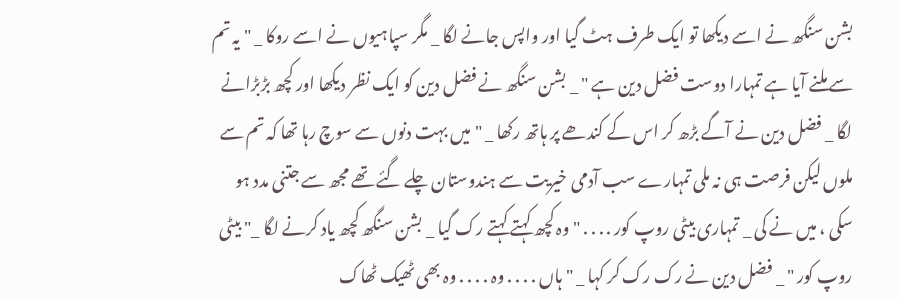بشن سنگھ نے اسے دیکھا تو ایک طرف ہٹ گیا اور واپس جانے لگا _ مگر سپاہیوں نے اسے روکا _ " یہ تم سے ملنے آیا ہے تمہارا دوست فضل دین ہے " _ بشن سنگھ نے فضل دین کو ایک نظر دیکھا اور کچھ بڑبڑانے لگا _ فضل دین نے آگے بڑھ کر اس کے کندھے پر ہاتھ رکھا _ " میں بہت دنوں سے سوچ رہا تھا کہ تم سے ملوں لیکن فرصت ہی نہ ملی تمہارے سب آدمی خیریت سے ہندوستان چلے گئے تھے مجھ سے جتنی مدد ہو سکی ، میں نے کی _ تمہاری بیٹی روپ کور . . . . " وہ کچھ کہتے کہتے رک گیا _ بشن سنگھ کچھ یاد کرنے لگا _" بیٹی روپ کور " _ فضل دین نے رک رک کر کہا _ " ہاں . . . . وہ . . . . وہ بھی ٹھیک ٹھاک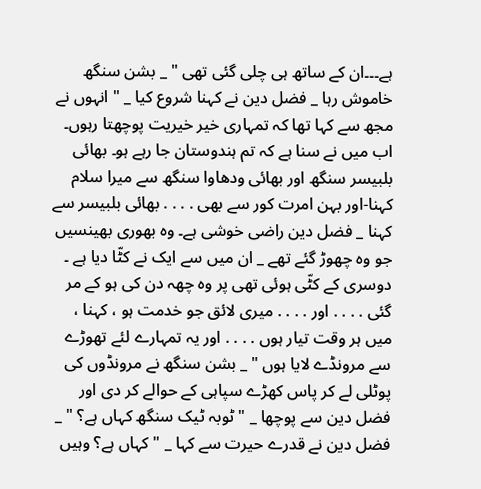ہے۔۔۔ان کے ساتھ ہی چلی گئی تھی " _ بشن سنگھ خاموش رہا _ فضل دین نے کہنا شروع کیا _ " انہوں نے مجھ سے کہا تھا کہ تمہاری خیر خیریت پوچھتا رہوں۔ اب میں نے سنا ہے کہ تم ہندوستان جا رہے ہو۔ بھائی بلبیسر سنگھ اور بھائی ودھاوا سنگھ سے میرا سلام کہنا-اور بہن امرت کور سے بھی . . . . بھائی بلبیسر سے کہنا _ فضل دین راضی خوشی ہے۔ وہ بھوری بھینسیں جو وہ چھوڑ گئے تھے _ ان میں سے ایک نے کٹّا دیا ہے ۔ دوسری کے کٹّی ہوئی تھی پر وہ چھہ دن کی ہو کے مر گئی . . . . اور . . . . میری لائق جو خدمت ہو ، کہنا ، میں ہر وقت تیار ہوں . . . . اور یہ تمہارے لئے تھوڑے سے مرونڈے لایا ہوں " _ بشن سنگھ نے مرونڈوں کی پوٹلی لے کر پاس کھڑے سپاہی کے حوالے کر دی اور فضل دین سے پوچھا _ "ٹوبہ ٹیک سنگھ کہاں ہے؟ " _ فضل دین نے قدرے حیرت سے کہا _ " کہاں ہے؟ وہیں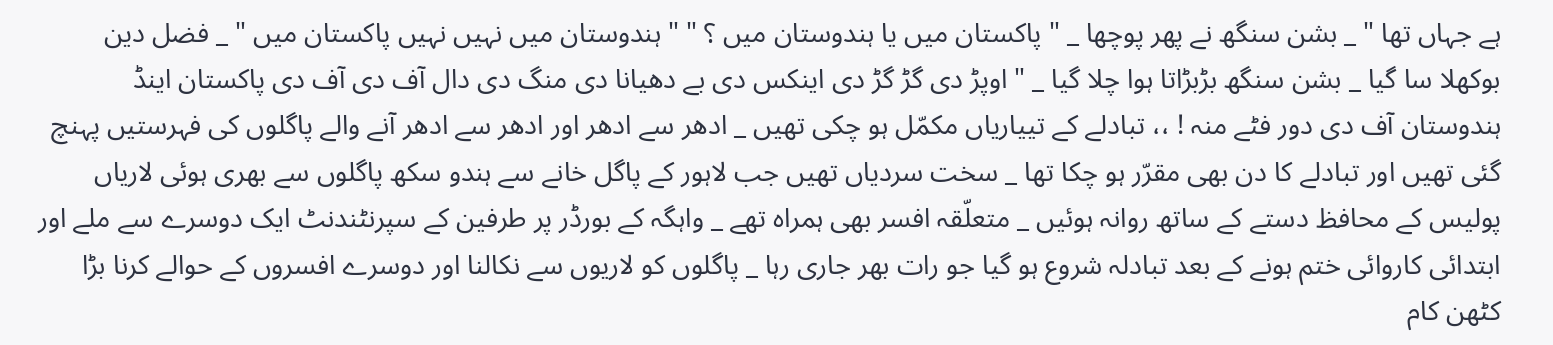ہے جہاں تھا " _ بشن سنگھ نے پھر پوچھا _ " پاکستان میں یا ہندوستان میں ؟ " " ہندوستان میں نہیں نہیں پاکستان میں " _ فضل دین بوکھلا سا گیا _ بشن سنگھ بڑبڑاتا ہوا چلا گیا _ " اوپڑ دی گڑ گڑ دی اینکس دی بے دھیانا دی منگ دی دال آف دی آف دی پاکستان اینڈ ہندوستان آف دی دور فٹے منہ ! ،، تبادلے کے تییاریاں مکمّل ہو چکی تھیں _ ادھر سے ادھر اور ادھر سے ادھر آنے والے پاگلوں کی فہرستیں پہنچ گئی تھیں اور تبادلے کا دن بھی مقرّر ہو چکا تھا _ سخت سردیاں تھیں جب لاہور کے پاگل خانے سے ہندو سکھ پاگلوں سے بھری ہوئی لاریاں پولیس کے محافظ دستے کے ساتھ روانہ ہوئیں _ متعلّقہ افسر بھی ہمراہ تھے _ واہگہ کے بورڈر پر طرفین کے سپرنٹندنٹ ایک دوسرے سے ملے اور ابتدائی کاروائی ختم ہونے کے بعد تبادلہ شروع ہو گیا جو رات بھر جاری رہا _ پاگلوں کو لاریوں سے نکالنا اور دوسرے افسروں کے حوالے کرنا بڑا کٹھن کام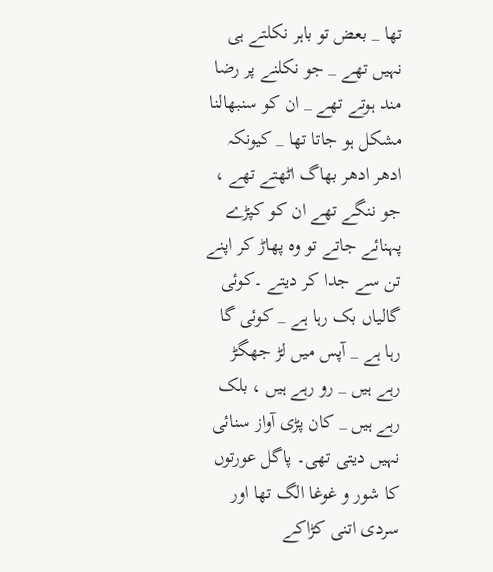تھا _ بعض تو باہر نکلتے ہی نہیں تھے _ جو نکلنے پر رضا مند ہوتے تھے _ ان کو سنبھالنا مشکل ہو جاتا تھا _ کیونکہ ادھر ادھر بھاگ اٹھتے تھے ، جو ننگے تھے ان کو کپڑے پہنائے جاتے تو وہ پھاڑ کر اپنے تن سے جدا کر دیتے ۔کوئی گالیاں بک رہا ہے _ کوئی گا رہا ہے _ آپس میں لڑ جھگڑ رہے ہیں _ رو رہے ہیں ، بلک رہے ہیں _ کان پڑی آواز سنائی نہیں دیتی تھی۔ پاگل عورتوں کا شور و غوغا الگ تھا اور سردی اتنی کڑاکے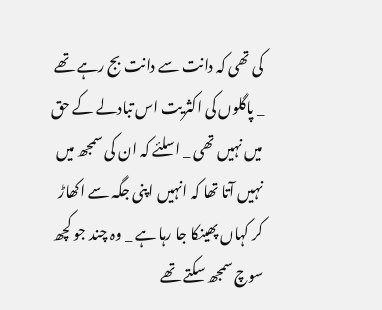کی تھی کہ دانت سے دانت بج رہے تھے _ پاگلوں کی اکثریت اس تبادلے کے حق میں نہیں تھی _ اسلئے کہ ان کی سمجھ میں نہیں آتا تھا کہ انہیں اپنی جگہ سے اکھاڑ کر کہاں پھینکا جا رہا ہے _ وہ چند جو کچھ سوچ سمجھ سکتے تھے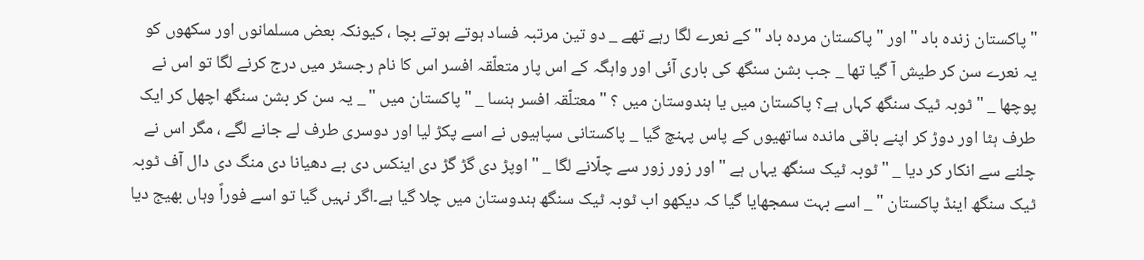" پاکستان زندہ باد " اور " پاکستان مردہ باد " کے نعرے لگا رہے تھے _ دو تین مرتبہ فساد ہوتے ہوتے بچا ، کیونکہ بعض مسلمانوں اور سکھوں کو یہ نعرے سن کر طیش آ گیا تھا _ جب بشن سنگھ کی باری آئی اور واہگہ کے اس پار متعلّقہ افسر اس کا نام رجسٹر میں درج کرنے لگا تو اس نے پوچھا _ " ٹوبہ ٹیک سنگھ کہاں ہے؟ پاکستان میں یا ہندوستان میں ؟ " معتلّقہ افسر ہنسا _ " پاکستان میں " _ یہ سن کر بشن سنگھ اچھل کر ایک طرف ہٹا اور دوڑ کر اپنے باقی ماندہ ساتھیوں کے پاس پہنچ گیا _ پاکستانی سپاہیوں نے اسے پکڑ لیا اور دوسری طرف لے جانے لگے ، مگر اس نے چلنے سے انکار کر دیا _ "ٹوبہ ٹیک سنگھ یہاں ہے " اور زور زور سے چلّانے لگا _ " اوپڑ دی گڑ گڑ دی اینکس دی بے دھیانا دی منگ دی دال آف ٹوبہ ٹیک سنگھ اینڈ پاکستان " _ اسے بہت سمجھایا گیا کہ دیکھو اب ٹوبہ ٹیک سنگھ ہندوستان میں چلا گیا ہے۔اگر نہیں گیا تو اسے فوراً وہاں بھیج دیا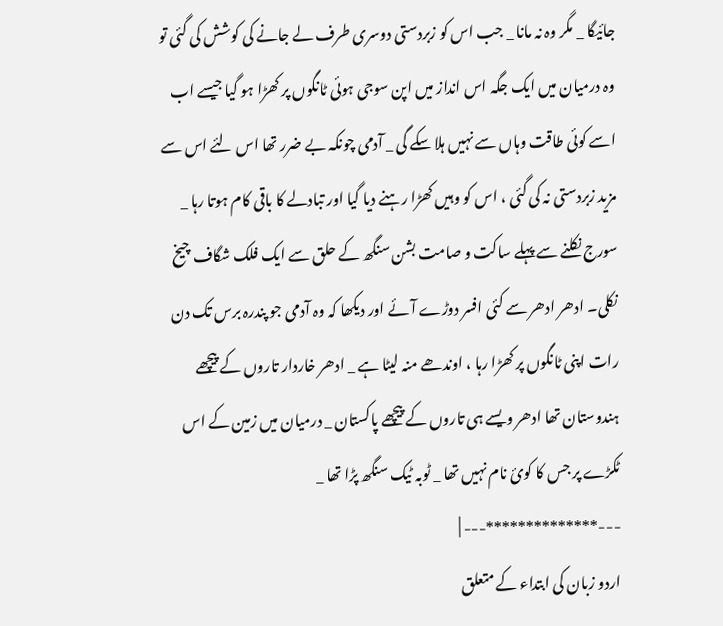جائیگا _ مگر وہ نہ مانا _ جب اس کو زبردستی دوسری طرف لے جانے کی کوشش کی گئی تو وہ درمیان میں ایک جگہ اس انداز میں اپن سوجی ہوئی ٹانگوں پر کھڑا ہو گیا جیسے اب اسے کوئی طاقت وہاں سے نہیں ہلا سکے گی _ آدمی چونکہ بے ضرر تھا اس لئے اس سے مزید زبردستی نہ کی گئی ، اس کو وہیں کھڑا رہنے دیا گیا اور تبادلے کا باقی کام ہوتا رہا _ سورج نکلنے سے پہلے ساکت و صامت بشن سنگھ کے حلق سے ایک فلک شگاف چیخ نکلی۔ ادھر ادھر سے کئی افسر دوڑے آئے اور دیکھا کہ وہ آدمی جو پندرہ برس تک دن رات اپنی ٹانگوں پر کھڑا رہا ، اوندھے منہ لیٹا ہے _ ادھر خاردار تاروں کے پیچھے ہندوستان تھا ادھر ویسے ہی تاروں کے پیچھے پاکستان _ درمیان میں زمین کے اس ٹکڑے پر جس کا کوئ نام نہیں تھا _ ٹوبہ ٹیک سنگھ پڑا تھا _ ---**************--- |
اردو زبان کی ابتداء کے متعلق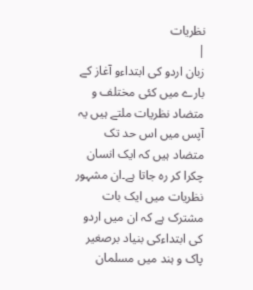نظریات
|
زبان اردو کی ابتداءو آغاز کے بارے میں کئی مختلف و متضاد نظریات ملتے ہیں یہ آپس میں اس حد تک متضاد ہیں کہ ایک انسان چکرا کر رہ جاتا ہے۔ان مشہور نظریات میں ایک بات مشترک ہے کہ ان میں اردو کی ابتداءکی بنیاد برصغیر پاک و ہند میں مسلمان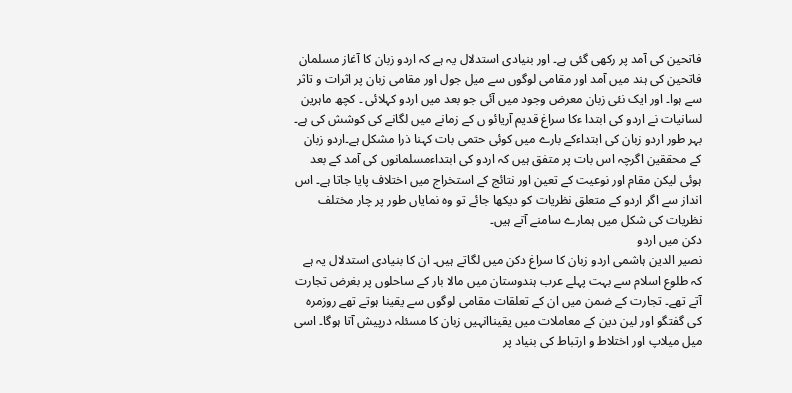فاتحین کی آمد پر رکھی گئی ہے۔ اور بنیادی استدلال یہ ہے کہ اردو زبان کا آغاز مسلمان فاتحین کی ہند میں آمد اور مقامی لوگوں سے میل جول اور مقامی زبان پر اثرات و تاثر سے ہوا۔ اور ایک نئی زبان معرض وجود میں آئی جو بعد میں اردو کہلائی ۔ کچھ ماہرین لسانیات نے اردو کی ابتدا ءکا سراغ قدیم آریائو ں کے زمانے میں لگانے کی کوشش کی ہے۔ بہر طور اردو زبان کی ابتداءکے بارے میں کوئی حتمی بات کہنا ذرا مشکل ہے۔اردو زبان کے محققین اگرچہ اس بات پر متفق ہیں کہ اردو کی ابتداءمسلمانوں کی آمد کے بعد ہوئی لیکن مقام اور نوعیت کے تعین اور نتائج کے استخراج میں اختلاف پایا جاتا ہے۔ اس انداز سے اگر اردو کے متعلق نظریات کو دیکھا جائے تو وہ نمایاں طور پر چار مختلف نظریات کی شکل میں ہمارے سامنے آتے ہیں۔
دکن میں اردو
نصیر الدین ہاشمی اردو زبان کا سراغ دکن میں لگاتے ہیں۔ ان کا بنیادی استدلال یہ ہے کہ طلوع اسلام سے بہت پہلے عرب ہندوستان میں مالا بار کے ساحلوں پر بغرض تجارت آتے تھے۔ تجارت کے ضمن میں ان کے تعلقات مقامی لوگوں سے یقینا ہوتے تھے روزمرہ کی گفتگو اور لین دین کے معاملات میں یقیناانہیں زبان کا مسئلہ درپیش آتا ہوگا۔ اسی میل میلاپ اور اختلاط و ارتباط کی بنیاد پر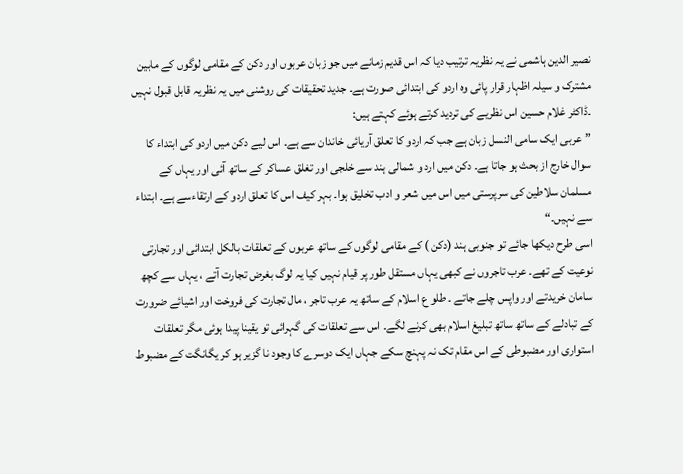نصیر الدین ہاشمی نے یہ نظریہ ترتیب دیا کہ اس قدیم زمانے میں جو زبان عربوں اور دکن کے مقامی لوگوں کے مابین مشترک و سیلہ اظہار قرار پائی وہ اردو کی ابتدائی صورت ہے۔ جدید تحقیقات کی روشنی میں یہ نظریہ قابل قبول نہیں ۔ڈاکٹر غلام حسین اس نظریے کی تردید کرتے ہوئے کہتے ہیں:
”عربی ایک سامی النسل زبان ہے جب کہ اردو کا تعلق آریائی خاندان سے ہے۔ اس لیے دکن میں اردو کی ابتداء کا سوال خارج از بحث ہو جاتا ہے۔ دکن میں ارد و شمالی ہند سے خلجی اور تغلق عساکر کے ساتھ آئی اور یہاں کے مسلمان سلاطین کی سرپرستی میں اس میں شعر و ادب تخلیق ہوا۔ بہر کیف اس کا تعلق اردو کے ارتقاءسے ہے۔ ابتداء سے نہیں۔“
اسی طرح دیکھا جائے تو جنوبی ہند (دکن ) کے مقامی لوگوں کے ساتھ عربوں کے تعلقات بالکل ابتدائی اور تجارتی نوعیت کے تھے۔ عرب تاجروں نے کبھی یہاں مستقل طور پر قیام نہیں کیا یہ لوگ بغرض تجارت آتے ، یہاں سے کچھ سامان خریدتے اور واپس چلے جاتے ۔ طلو ع اسلام کے ساتھ یہ عرب تاجر ، مال تجارت کی فروخت اور اشیائے ضرورت کے تبادلے کے ساتھ ساتھ تبلیغ اسلام بھی کرنے لگے۔ اس سے تعلقات کی گہرائی تو یقینا پیدا ہوئی مگر تعلقات استواری اور مضبوطی کے اس مقام تک نہ پہنچ سکے جہاں ایک دوسرے کا وجود نا گزیر ہو کر یگانگت کے مضبوط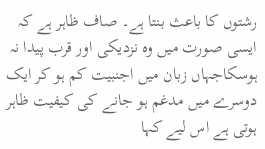رشتوں کا باعث بنتا ہے۔ صاف ظاہر ہے کہ ایسی صورت میں وہ نزدیکی اور قرب پیدا نہ ہوسکاجہاں زبان میں اجنبیت کم ہو کر ایک دوسرے میں مدغم ہو جانے کی کیفیت ظاہر ہوتی ہے اس لیے کہا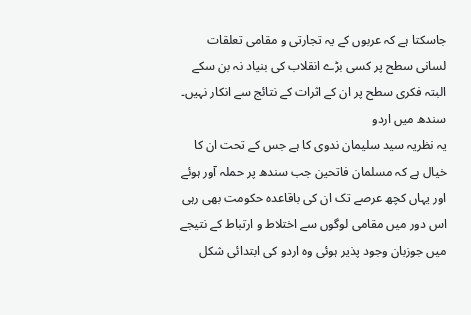جاسکتا ہے کہ عربوں کے یہ تجارتی و مقامی تعلقات لسانی سطح پر کسی بڑے انقلاب کی بنیاد نہ بن سکے البتہ فکری سطح پر ان کے اثرات کے نتائج سے انکار نہیں۔
سندھ میں اردو
یہ نظریہ سید سلیمان ندوی کا ہے جس کے تحت ان کا خیال ہے کہ مسلمان فاتحین جب سندھ پر حملہ آور ہوئے اور یہاں کچھ عرصے تک ان کی باقاعدہ حکومت بھی رہی اس دور میں مقامی لوگوں سے اختلاط و ارتباط کے نتیجے میں جوزبان وجود پذیر ہوئی وہ اردو کی ابتدائی شکل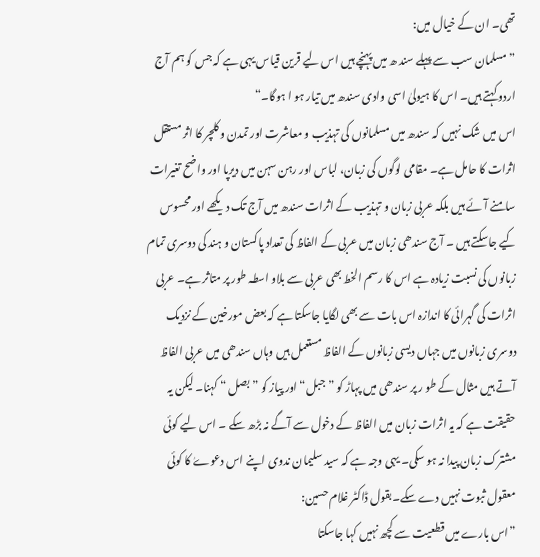تھی۔ ان کے خیال میں:
”مسلمان سب سے پہلے سند ھ میں پہنچے ہیں اس لیے قرین قیاس یہی ہے کہ جس کو ہم آج اردو کہتے ہیں۔ اس کا ہیولیٰ اسی وادی سندھ میں تیار ہو ا ہوگا۔“
اس میں شک نہیں کہ سندھ میں مسلمانوں کی تہذیب و معاشرت اور تمدن و کلچر کا اثر مستقل اثرات کا حامل ہے۔ مقامی لوگوں کی زبان، لباس اور رہن سہن میں دیرپا اور واضح تغیرات سامنے آئے ہیں بلکہ عربی زبان و تہذیب کے اثرات سندھ میں آج تک دیکھے اور محسوس کیے جاسکتے ہیں ۔ آج سندھی زبان میں عربی کے الفاظ کی تعداد پاکستان و ہند کی دوسری تمام زبانوں کی نسبت زیادہ ہے اس کا رسم الخط بھی عربی سے بلاو اسطہ طور پر متاثر ہے۔ عربی اثرات کی گہرائی کا اندازہ اس بات سے بھی لگایا جاسکتا ہے کہ بعض مورخین کے نزدیک دوسری زبانوں میں جہاں دیسی زبانوں کے الفاظ مستعمل ہیں وہاں سندھی میں عربی الفاظ آتے ہیں مثال کے طو ر پر سندھی میں پہاڑ کو ”جبل“ اور پیاز کو ”بصل “ کہنا۔ لیکن یہ حقیقت ہے کہ یہ اثرات زبان میں الفاظ کے دخول سے آگے نہ بڑھ سکے ۔ اس لیے کوئی مشترک زبان پیدا نہ ہو سکی۔ یہی وجہ ہے کہ سید سلیمان ندوی اپنے اس دعوےٰ کا کوئی معقول ثبوت نہیں دے سکے۔بقول ڈاکٹر غلام حسین:
”اس بارے میں قطعیت سے کچھ نہیں کہا جاسکتا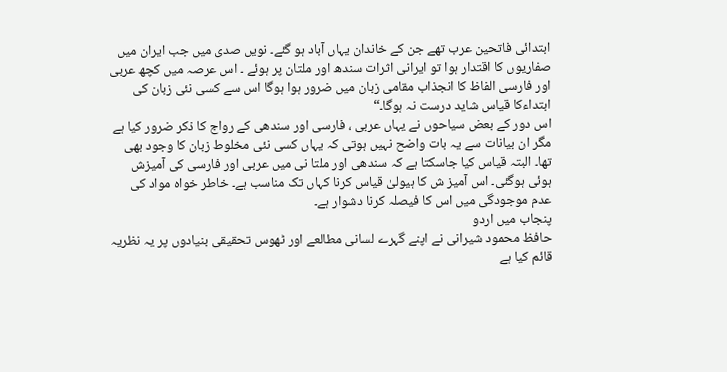ابتدائی فاتحین عرب تھے جن کے خاندان یہاں آباد ہو گئے۔ نویں صدی میں جب ایران میں صفاریوں کا اقتدار ہوا تو ایرانی اثرات سندھ اور ملتان پر ہوئے ۔ اس عرصہ میں کچھ عربی اور فارسی الفاظ کا انجذاب مقامی زبان میں ضرور ہوا ہوگا اس سے کسی نئی زبان کی ابتداءکا قیاس شاید درست نہ ہوگا۔“
اس دور کے بعض سیاحوں نے یہاں عربی ، فارسی اور سندھی کے رواج کا ذکر ضرور کیا ہے مگر ان بیانات سے یہ بات واضح نہیں ہوتی کہ یہاں کسی نئی مخلوط زبان کا وجود بھی تھا۔ البتہ قیاس کیا جاسکتا ہے کہ سندھی اور ملتا نی میں عربی اور فارسی کی آمیزش ہوئی ہوگئی۔ اس آمیز ش کا ہیولیٰ قیاس کرنا کہاں تک مناسب ہے۔ خاطر خواہ مواد کی عدم موجودگی میں اس کا فیصلہ کرنا دشوار ہے۔
پنجاب میں اردو
حافظ محمود شیرانی نے اپنے گہرے لسانی مطالعے اور ٹھوس تحقیقی بنیادوں پر یہ نظریہ قائم کیا ہے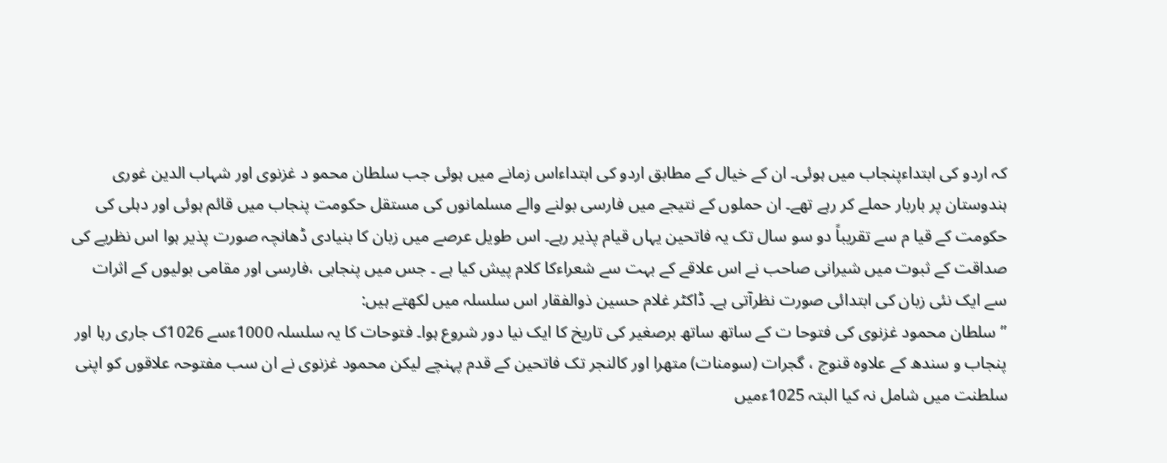کہ اردو کی ابتداءپنجاب میں ہوئی۔ ان کے خیال کے مطابق اردو کی ابتداءاس زمانے میں ہوئی جب سلطان محمو د غزنوی اور شہاب الدین غوری ہندوستان پر باربار حملے کر رہے تھے۔ ان حملوں کے نتیجے میں فارسی بولنے والے مسلمانوں کی مستقل حکومت پنجاب میں قائم ہوئی اور دہلی کی حکومت کے قیا م سے تقریباً دو سو سال تک یہ فاتحین یہاں قیام پذیر رہے۔ اس طویل عرصے میں زبان کا بنیادی ڈھانچہ صورت پذیر ہوا اس نظریے کی صداقت کے ثبوت میں شیرانی صاحب نے اس علاقے کے بہت سے شعراءکا کلام پیش کیا ہے ۔ جس میں پنجابی ،فارسی اور مقامی بولیوں کے اثرات سے ایک نئی زبان کی ابتدائی صورت نظرآتی ہے۔ ڈاکٹر غلام حسین ذوالفقار اس سلسلہ میں لکھتے ہیں:
”سلطان محمود غزنوی کی فتوحا ت کے ساتھ ساتھ برصغیر کی تاریخ کا ایک نیا دور شروع ہوا۔ فتوحات کا یہ سلسلہ 1000ءسے 1026ک جاری رہا اور پنجاب و سندھ کے علاوہ قنوج ، گجرات (سومنات) متھرا اور کالنجر تک فاتحین کے قدم پہنچے لیکن محمود غزنوی نے ان سب مفتوحہ علاقوں کو اپنی سلطنت میں شامل نہ کیا البتہ 1025ءمیں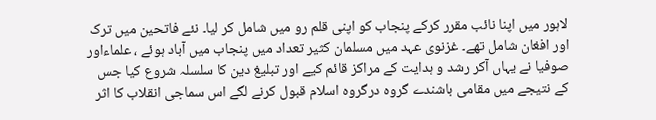لاہور میں اپنا نائب مقرر کرکے پنجاب کو اپنی قلم رو میں شامل کر لیا۔ نئے فاتحین میں ترک اور افغان شامل تھے۔ غزنوی عہد میں مسلمان کثیر تعداد میں پنجاب میں آباد ہوئے ، علماءاور صوفیا نے یہاں آکر رشد و ہدایت کے مراکز قائم کیے اور تبلیغ دین کا سلسلہ شروع کیا جس کے نتیجے میں مقامی باشندے گروہ درگروہ اسلام قبول کرنے لگے اس سماجی انقلاب کا اثر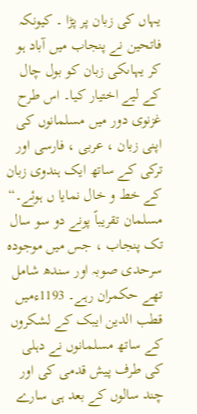یہاں کی زبان پر پڑا ۔ کیونکہ فاتحین نے پنجاب میں آباد ہو کر یہاںکی زبان کو بول چال کے لیے اختیار کیا۔ اس طرح غزنوی دور میں مسلمانوں کی اپنی زبان ، عربی ، فارسی اور ترکی کے ساتھ ایک ہندوی زبان کے خط و خال نمایا ں ہوئے۔“
مسلمان تقریباً پونے دو سو سال تک پنجاب ، جس میں موجودہ سرحدی صوبہ اور سندھ شامل تھے حکمران رہے۔ 1193ءمیں قطب الدین ایبک کے لشکروں کے ساتھ مسلمانوں نے دہلی کی طرف پیش قدمی کی اور چند سالوں کے بعد ہی سارے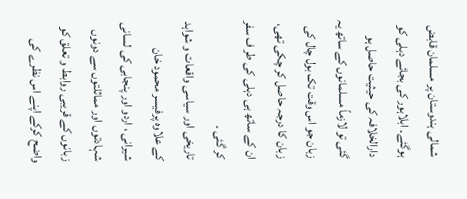شمالی ہندوستان پر مسلمان قابض ہوگئے۔ ابلاہور کی بجائے دہلی کو دارالخلافہ کی حیثیت حاصل ہو گئی تو لازماً مسلمانوں کے ساتھ یہ زبان جو اس وقت تک بول چال کی زبان کا درجہ حاصل کر چکی تھی، ان کے ساتھ ہی دہلی کی طر ف سفر کر گئی ۔
تاریخی اور سیاسی واقعات و شواہد کے علاوہ پرفیسر محمود خان شیرانی ، اردو اور پنجابی کی لسانی شہادتوں اور مماثلتوں سے دونوں زبانوں کے قریبی روابط و تعلق کو واضح کرکے اپنے اس نظرے کی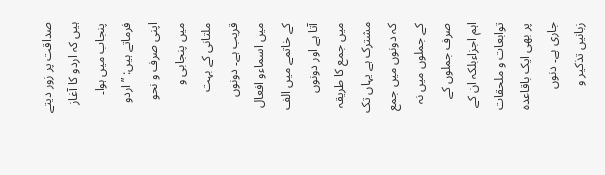صداقت پر زور دیتے ہیں کہ اردو کا آغاز پنجاب میں ہوا۔ فرماتے ہیں: ” اردو اپنی صرف و نحو میں پنجابی و ملتانی کے بہت قریب ہے۔ دونوں میں اسماءو افعال کے خاتمے میں الف آتا ہے اور دونوں میں جمع کا طریقہ مشترک ہے یہاں تک کہ دونوں میں جمع کے جملوں میں نہ صرف جملوں کے اہم اجزاءبلکہ ان کے توابعات و ملحقات پر بھی ایک باقاعدہ جاری ہے۔ دنوں زبانیں تذکیر و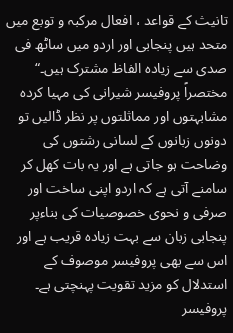تانیث کے قواعد ، افعال مرکبہ و توبع میں متحد ہیں پنجابی اور اردو میں ساٹھ فی صدی سے زیادہ الفاظ مشترک ہیں۔“
مختصراً پروفیسر شیرانی کی مہیا کردہ مشابہتوں اور مماثلتوں پر نظر ڈالیں تو دونوں زبانوں کے لسانی رشتوں کی وضاحت ہو جاتی ہے اور یہ بات کھل کر سامنے آتی ہے کہ اردو اپنی ساخت اور صرفی و نحوی خصوصیات کی بناءپر پنجابی زبان سے بہت زیادہ قریب ہے اور اس سے بھی پروفیسر موصوف کے استدلال کو مزید تقویت پہنچتی ہے۔
پروفیسر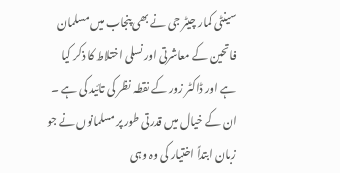سینٹی کمار چیٹر جی نے بھی پنجاب میں مسلمان فاتحین کے معاشرتی اور نسلی اختلاط کا ذکر کیا ہے اور ڈاکٹر زور کے نقطہ نظر کی تائید کی ہے ۔ ان کے خیال میں قدرتی طور پر مسلمانوں نے جو زبان ابتداً اختیار کی وہ وہی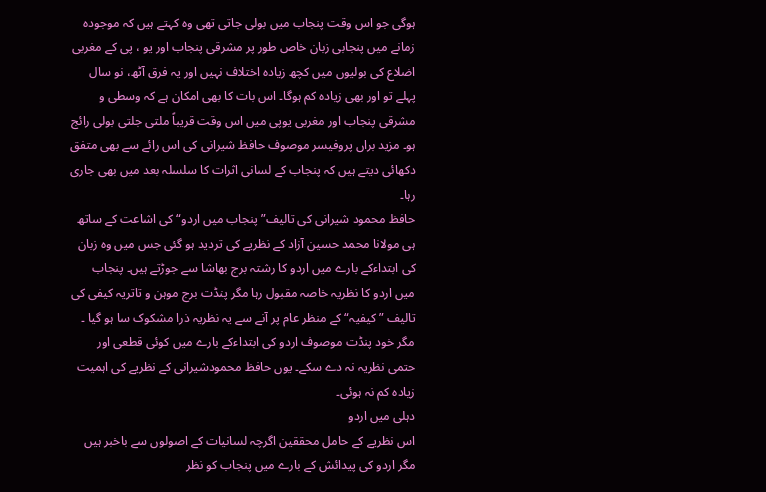ہوگی جو اس وقت پنجاب میں بولی جاتی تھی وہ کہتے ہیں کہ موجودہ زمانے میں پنجابی زبان خاص طور پر مشرقی پنجاب اور یو ، پی کے مغربی اضلاع کی بولیوں میں کچھ زیادہ اختلاف نہیں اور یہ فرق آٹھ، نو سال پہلے تو اور بھی زیادہ کم ہوگا۔ اس بات کا بھی امکان ہے کہ وسطی و مشرقی پنجاب اور مغربی یوپی میں اس وقت قریباً ملتی جلتی بولی رائج ہو۔ مزید براں پروفیسر موصوف حافظ شیرانی کی اس رائے سے بھی متفق دکھائی دیتے ہیں کہ پنجاب کے لسانی اثرات کا سلسلہ بعد میں بھی جاری رہا۔
حافظ محمود شیرانی کی تالیف”پنجاب میں اردو“ کی اشاعت کے ساتھ ہی مولانا محمد حسین آزاد کے نظریے کی تردید ہو گئی جس میں وہ زبان کی ابتداءکے بارے میں اردو کا رشتہ برج بھاشا سے جوڑتے ہیں۔ پنجاب میں اردو کا نظریہ خاصہ مقبول رہا مگر پنڈت برج موہن و تاتریہ کیفی کی تالیف ”کیفیہ“ کے منظر عام پر آنے سے یہ نظریہ ذرا مشکوک سا ہو گیا ۔ مگر خود پنڈت موصوف اردو کی ابتداءکے بارے میں کوئی قطعی اور حتمی نظریہ نہ دے سکے۔ یوں حافظ محمودشیرانی کے نظریے کی اہمیت زیادہ کم نہ ہوئی۔
دہلی میں اردو
اس نظریے کے حامل محققین اگرچہ لسانیات کے اصولوں سے باخبر ہیں مگر اردو کی پیدائش کے بارے میں پنجاب کو نظر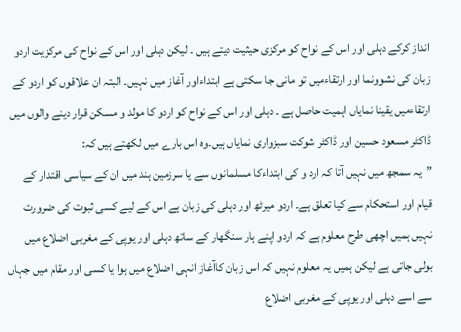انداز کرکے دہلی اور اس کے نواح کو مرکزی حیثیت دیتے ہیں ۔ لیکن دہلی اور اس کے نواح کی مرکزیت اردو زبان کی نشوونما اور ارتقاءمیں تو مانی جا سکتی ہے ابتداءاور آغاز میں نہیں۔ البتہ ان علاقوں کو اردو کے ارتقاءمیں یقینا نمایاں اہمیت حاصل ہے ۔ دہلی اور اس کے نواح کو اردو کا مولد و مسکن قرار دینے والوں میں ڈاکٹر مسعود حسین اور ڈاکٹر شوکت سبزواری نمایاں ہیں۔وہ اس بارے میں لکھتے ہیں کہ:
”یہ سمجھ میں نہیں آتا کہ ارد و کی ابتداءکا مسلمانوں سے یا سرزمین ہند میں ان کے سیاسی اقتدار کے قیام اور استحکام سے کیا تعلق ہے۔ اردو میرٹھ اور دہلی کی زبان ہے اس کے لیے کسی ثبوت کی ضرورت نہیں ہمیں اچھی طرح معلوم ہے کہ اردو اپنے ہار سنگھار کے ساتھ دہلی اور یوپی کے مغربی اضلاع میں بولی جاتی ہے لیکن ہمیں یہ معلوم نہیں کہ اس زبان کاآغاز انہی اضلاع میں ہوا یا کسی اور مقام میں جہاں سے اسے دہلی اور یوپی کے مغربی اضلاع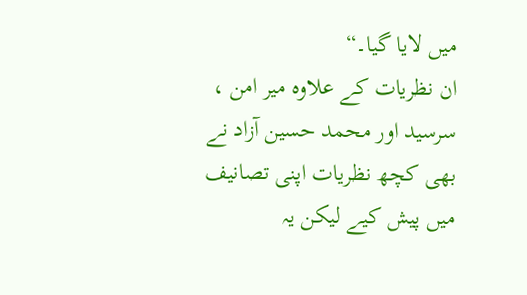میں لایا گیا۔“
ان نظریات کے علاوہ میر امن ، سرسید اور محمد حسین آزاد نے بھی کچھ نظریات اپنی تصانیف میں پیش کیے لیکن یہ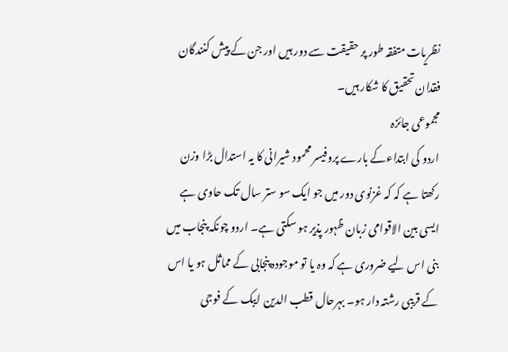نظریات متفقہ طور پر حقیقت سے دور ہیں اور جن کے پیش کنندگان فقدان تحقیق کا شکار ہیں۔
مجموعی جائزہ
اردو کی ابتداءکے بارے پروفیسر محمود شیرانی کا یہ استدال بڑا وزن رکھتا ہے کہ کہ غزنوی دور میں جو ایک سو ستر سال تک حاوی ہے ایسی بین الاقوامی زبان ظہور پذیر ہو سکتی ہے۔ اردو چونکہ پنجاب میں بنی اس لیے ضروری ہے کہ وہ یا تو موجودہ پنجابی کے مماثل ہو یا اس کے قریبی رشتہ دار ہو۔ بہرحال قطب الدین ایبک کے فوجی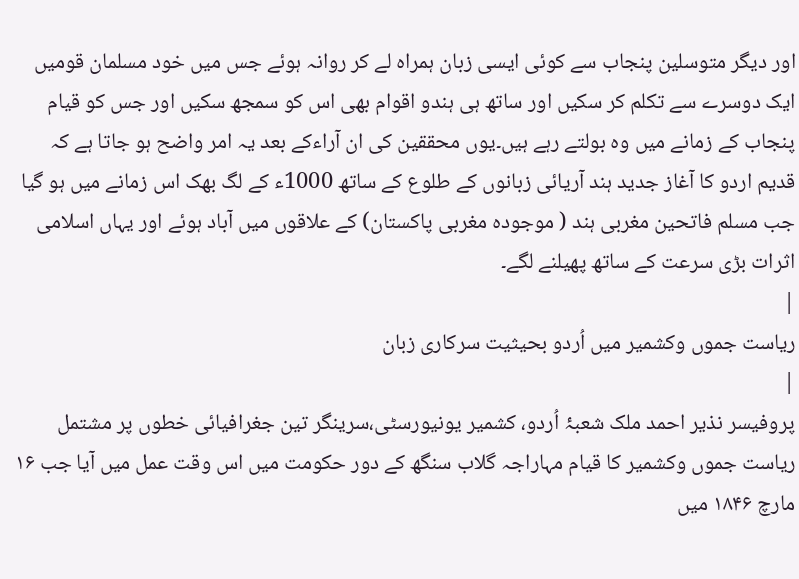اور دیگر متوسلین پنجاب سے کوئی ایسی زبان ہمراہ لے کر روانہ ہوئے جس میں خود مسلمان قومیں ایک دوسرے سے تکلم کر سکیں اور ساتھ ہی ہندو اقوام بھی اس کو سمجھ سکیں اور جس کو قیام پنجاب کے زمانے میں وہ بولتے رہے ہیں۔یوں محققین کی ان آراءکے بعد یہ امر واضح ہو جاتا ہے کہ قدیم اردو کا آغاز جدید ہند آریائی زبانوں کے طلوع کے ساتھ 1000ء کے لگ بھک اس زمانے میں ہو گیا جب مسلم فاتحین مغربی ہند ( موجودہ مغربی پاکستان) کے علاقوں میں آباد ہوئے اور یہاں اسلامی اثرات بڑی سرعت کے ساتھ پھیلنے لگے۔
|
ریاست جموں وکشمیر میں اُردو بحیثیت سرکاری زبان
|
پروفیسر نذیر احمد ملک شعبۂ اُردو، کشمیر یونیورسٹی،سرینگر تین جغرافیائی خطوں پر مشتمل ریاست جموں وکشمیر کا قیام مہاراجہ گلاب سنگھ کے دور حکومت میں اس وقت عمل میں آیا جب ۱۶ مارچ ۱۸۴۶ میں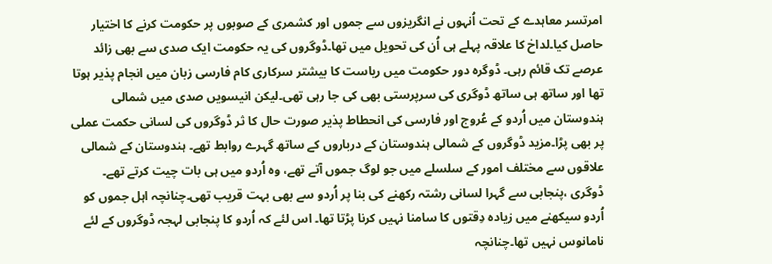امرتسر معاہدے کے تحت اُنہوں نے انگریزوں سے جموں اور کشمری کے صوبوں پر حکومت کرنے کا اختیار حاصل کیا۔لداخ کا علاقہ پہلے ہی اُن کی تحویل میں تھا۔ڈوگروں کی یہ حکومت ایک صدی سے بھی زائد عرصے تک قائم رہی۔ ڈوگرہ دور حکومت میں ریاست کا بیشتر سرکاری کام فارسی زبان میں انجام پذیر ہوتا تھا اور ساتھ ہی ساتھ ڈوگری کی سرپرستی بھی کی جا رہی تھی۔لیکن انیسویں صدی میں شمالی ہندوستان میں اُردو کے عُروج اور فارسی کی انحطاط پذیر صورت حال کا ثر ڈوگروں کی لسانی حکمت عملی پر بھی پڑا۔مزید ڈوگروں کے شمالی ہندوستان کے درباروں کے ساتھ گہرے روابط تھے۔ ہندوستان کے شمالی علاقوں سے مختلف امور کے سلسلے میں جو لوگ جموں آتے تھے، وہ اُردو میں ہی بات چیت کرتے تھے۔ ڈوگری ،پنجابی سے گہرا لسانی رشتہ رکھنے کی بنا پر اُردو سے بھی بہت قریب تھی۔چنانچہ اہل جموں کو اُردو سیکھنے میں زیادہ دِقتوں کا سامنا نہیں کرنا پڑتا تھا۔ اس لئے کہ اُردو کا پنجابی لہجہ ڈوگروں کے لئے نامانوس نہیں تھا۔چنانچہ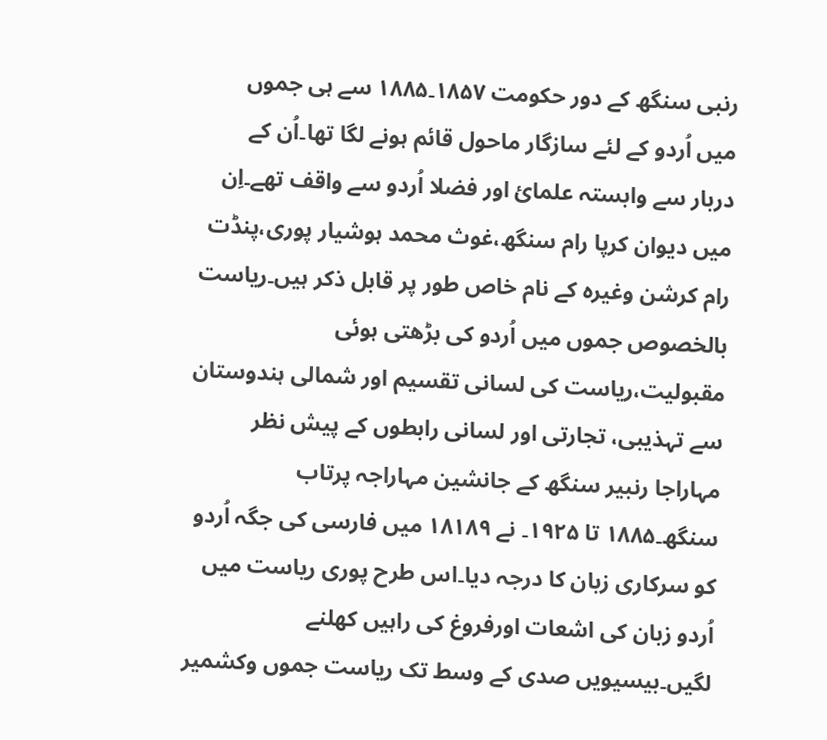رنبی سنگھ کے دور حکومت ۱۸۵۷۔۱۸۸۵ سے ہی جموں میں اُردو کے لئے سازگار ماحول قائم ہونے لگا تھا۔اُن کے دربار سے وابستہ علمائ اور فضلا اُردو سے واقف تھے۔اِن میں دیوان کرپا رام سنگھ،غوث محمد ہوشیار پوری،پنڈت رام کرشن وغیرہ کے نام خاص طور پر قابل ذکر ہیں۔ریاست بالخصوص جموں میں اُردو کی بڑھتی ہوئی مقبولیت،ریاست کی لسانی تقسیم اور شمالی ہندوستان سے تہذیبی، تجارتی اور لسانی رابطوں کے پیش نظر مہاراجا رنبیر سنگھ کے جانشین مہاراجہ پرتاب سنگھ۔۱۸۸۵ تا ۱۹۲۵۔ نے ۱۸۱۸۹ میں فارسی کی جگہ اُردو کو سرکاری زبان کا درجہ دیا۔اس طرح پوری ریاست میں اُردو زبان کی اشعات اورفروغ کی راہیں کھلنے لگیں۔بیسیویں صدی کے وسط تک ریاست جموں وکشمیر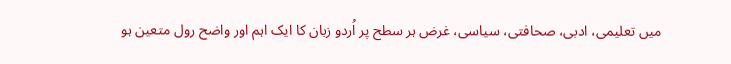میں تعلیمی، ادبی، صحافتی، سیاسی، غرض ہر سطح پر اُردو زبان کا ایک اہم اور واضح رول متعین ہو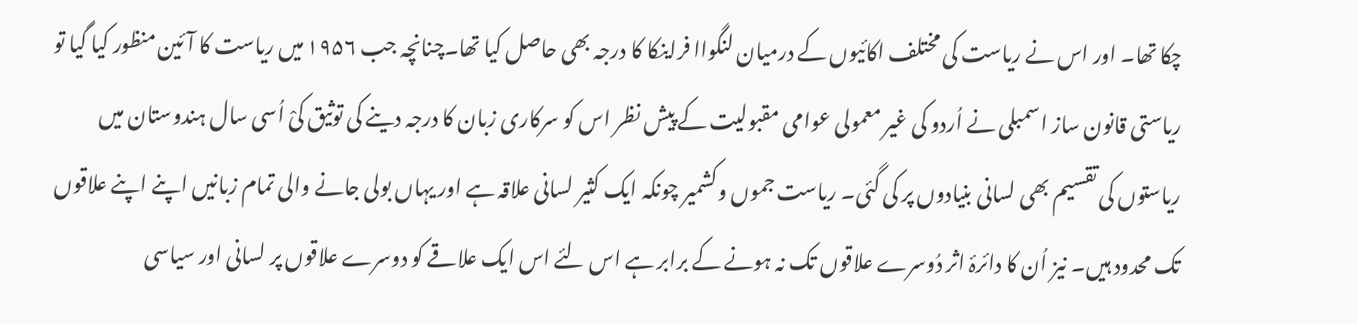چکا تھا۔ اور اس نے ریاست کی مختلف اکائیوں کے درمیان لنگواا فراینکا کا درجہ بھی حاصل کیا تھا۔چنانچہ جب ۱۹۵۶ میں ریاست کا آئین منظور کیا گیا تو ریاستی قانون ساز اسمبلی نے اُردو کی غیر معمولی عوامی مقبولیت کے پیش نظر اس کو سرکاری زبان کا درجہ دینے کی توثیق کیْ اُسی سال ہندوستان میں ریاستوں کی تقسیم بھی لسانی بنیادوں پر کی گئی۔ ریاست جموں وکشمیر چونکہ ایک کثیر لسانی علاقہ ہے اور یہاں بولی جانے والی تمام زبانیں اپنے اپنے علاقوں تک محدود ہیں۔ نیز اُن کا دائرۂ اثر دُوسرے علاقوں تک نہ ہونے کے برابر ہے اس لئے اس ایک علاقے کو دوسرے علاقوں پر لسانی اور سیاسی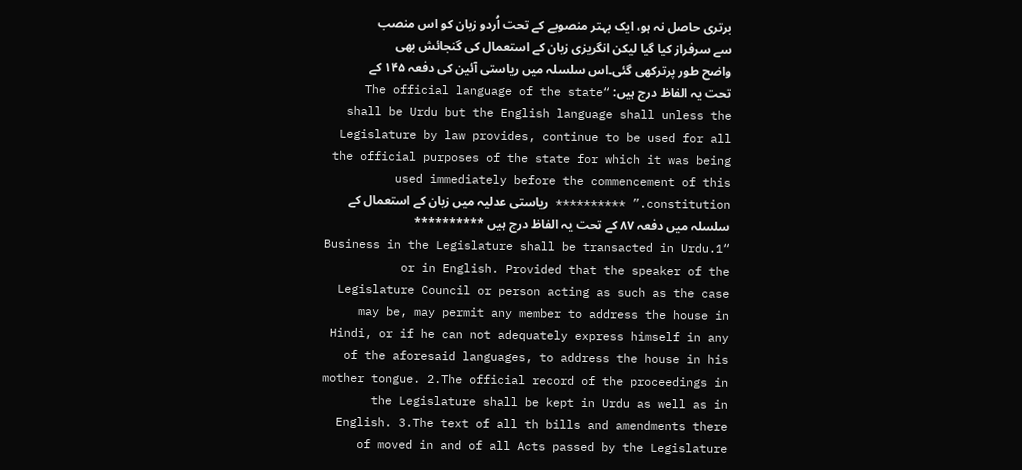برتری حاصل نہ ہو، ایک بہتر منصوبے کے تحت اُردو زبان کو اس منصب سے سرفراز کیا گیا لیکن انگریزی زبان کے استعمال کی گنجائش بھی واضح طور پرترکھی گئی۔اس سلسلہ میں ریاستی آئین کی دفعہ ۱۴۵ کے تحت یہ الفاظ درج ہیں: “The official language of the state shall be Urdu but the English language shall unless the Legislature by law provides, continue to be used for all the official purposes of the state for which it was being used immediately before the commencement of this constitution.” ********** ریاستی عدلیہ میں زبان کے استعمال کے سلسلہ میں دفعہ ۸۷ کے تحت یہ الفاظ درج ہیں ********** “1.Business in the Legislature shall be transacted in Urdu or in English. Provided that the speaker of the Legislature Council or person acting as such as the case may be, may permit any member to address the house in Hindi, or if he can not adequately express himself in any of the aforesaid languages, to address the house in his mother tongue. 2.The official record of the proceedings in the Legislature shall be kept in Urdu as well as in English. 3.The text of all th bills and amendments there of moved in and of all Acts passed by the Legislature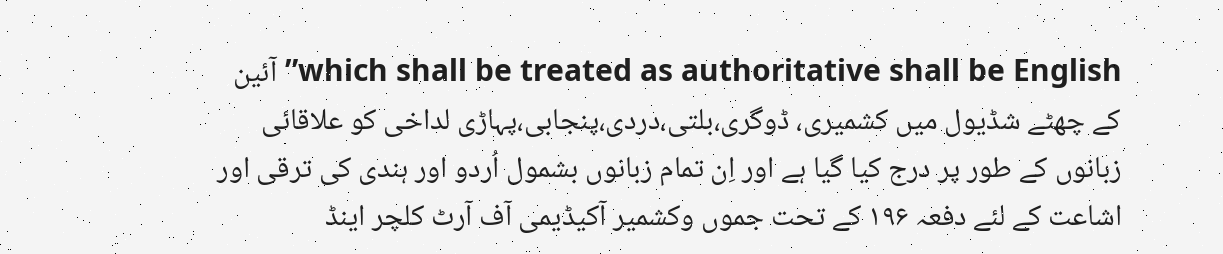which shall be treated as authoritative shall be English” آئین کے چھٹے شڈیول میں کشمیری، ڈوگری،بلتی،دردی،پنجابی،پہاڑی لداخی کو علاقائی زبانوں کے طور پر درج کیا گیا ہے اور اِن تمام زبانوں بشمول اُردو اور ہندی کی ترقی اور اشاعت کے لئے دفعہ ۱۹۶ کے تحت جموں وکشمیر آکیڈیمی آف آرٹ کلچر اینڈ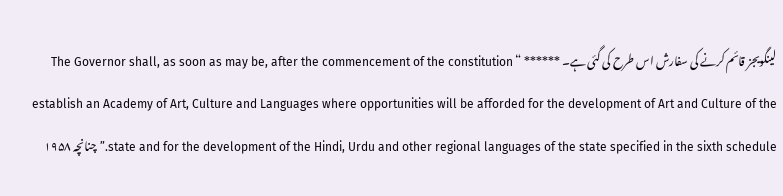لینگویجز قائم کرنے کی سفارش اس طرح کی گئی ہے۔ ****** “ The Governor shall, as soon as may be, after the commencement of the constitution establish an Academy of Art, Culture and Languages where opportunities will be afforded for the development of Art and Culture of the state and for the development of the Hindi, Urdu and other regional languages of the state specified in the sixth schedule.” چنانچہ ۱۹۵۸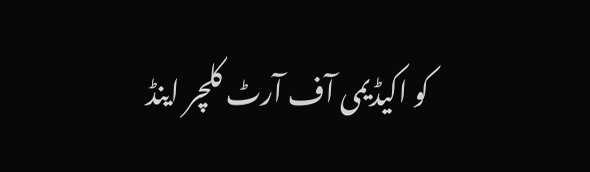کو اکیڈیمی آف آرٹ کلچر اینڈ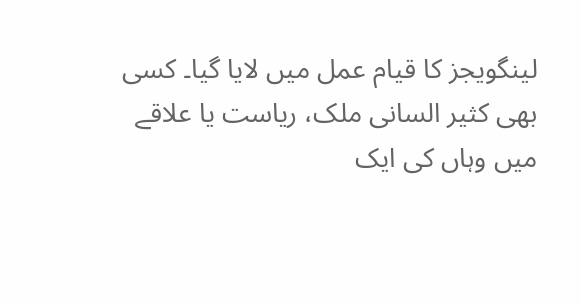لینگویجز کا قیام عمل میں لایا گیا۔ کسی بھی کثیر السانی ملک، ریاست یا علاقے میں وہاں کی ایک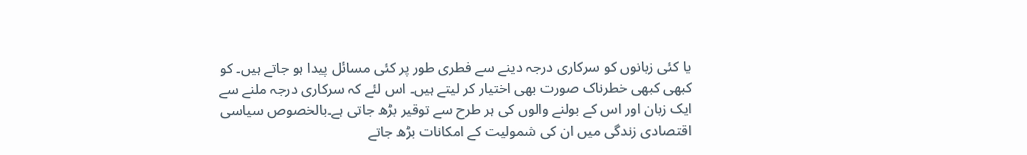یا کئی زبانوں کو سرکاری درجہ دینے سے فطری طور پر کئی مسائل پیدا ہو جاتے ہیں۔ کو کبھی کبھی خطرناک صورت بھی اختیار کر لیتے ہیں۔ اس لئے کہ سرکاری درجہ ملنے سے ایک زبان اور اس کے بولنے والوں کی ہر طرح سے توقیر بڑھ جاتی ہے۔بالخصوص سیاسی اقتصادی زندگی میں ان کی شمولیت کے امکانات بڑھ جاتے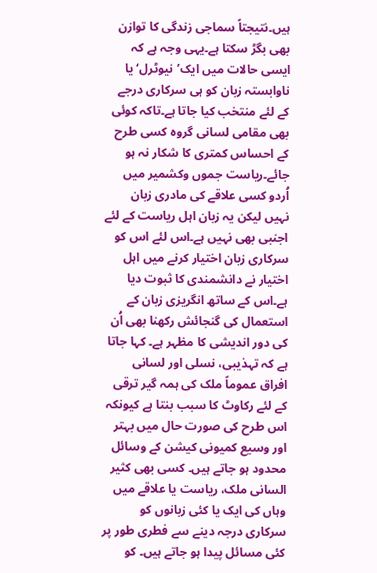ہیں۔نتیجتاً سماجی زندگی کا توازن بھی بگڑ سکتا ہے۔یہی وجہ ہے کہ ایسی حالات میں ایک’نیوٹرل‘ یا ناوابستہ زبان کو ہی سرکاری درجے کے لئے منتخب کیا جاتا ہے۔تاکہ کوئی بھی مقامی لسانی گروہ کسی طرح کے احساس کمتری کا شکار نہ ہو جائے۔ریاست جموں وکشمیر میں اُردو کسی علاقے کی مادری زبان نہیں لیکن یہ زبان اہل ریاست کے لئے اجنبی بھی نہیں ہے۔اس لئے اس کو سرکاری زبان اختیار کرنے میں اہل اختیار نے دانشمندی کا ثبوت دیا ہے۔اس کے ساتھ انگریزی زبان کے استعمال کی گنجائش رکھنا بھی اُن کی دور اندیشی کا مظہر ہے۔ کہا جاتا ہے کہ تہذیبی، نسلی اور لسانی افراق عموماً ملک کی ہمہ گیر ترقی کے لئے رکاوٹ کا سبب بنتا ہے کیونکہ اس طرح کی صورت حال میں بہتر اور وسیع کمیونی کیشن کے وسائل محدود ہو جاتے ہیں۔ کسی بھی کثیر السانی ملک، ریاست یا علاقے میں وہاں کی ایک یا کئی زبانوں کو سرکاری درجہ دینے سے فطری طور پر کئی مسائل پیدا ہو جاتے ہیں۔ کو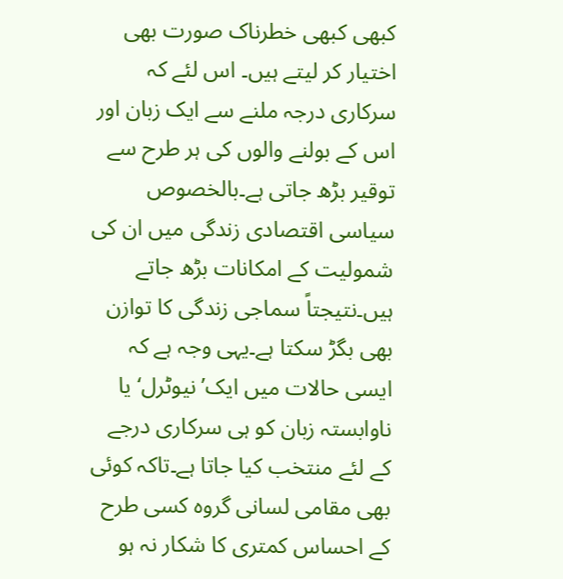کبھی کبھی خطرناک صورت بھی اختیار کر لیتے ہیں۔ اس لئے کہ سرکاری درجہ ملنے سے ایک زبان اور اس کے بولنے والوں کی ہر طرح سے توقیر بڑھ جاتی ہے۔بالخصوص سیاسی اقتصادی زندگی میں ان کی شمولیت کے امکانات بڑھ جاتے ہیں۔نتیجتاً سماجی زندگی کا توازن بھی بگڑ سکتا ہے۔یہی وجہ ہے کہ ایسی حالات میں ایک’نیوٹرل‘ یا ناوابستہ زبان کو ہی سرکاری درجے کے لئے منتخب کیا جاتا ہے۔تاکہ کوئی بھی مقامی لسانی گروہ کسی طرح کے احساس کمتری کا شکار نہ ہو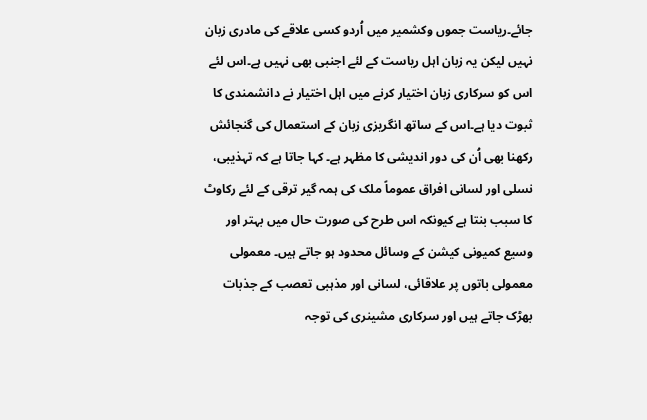جائے۔ریاست جموں وکشمیر میں اُردو کسی علاقے کی مادری زبان نہیں لیکن یہ زبان اہل ریاست کے لئے اجنبی بھی نہیں ہے۔اس لئے اس کو سرکاری زبان اختیار کرنے میں اہل اختیار نے دانشمندی کا ثبوت دیا ہے۔اس کے ساتھ انگریزی زبان کے استعمال کی گنجائش رکھنا بھی اُن کی دور اندیشی کا مظہر ہے۔ کہا جاتا ہے کہ تہذیبی، نسلی اور لسانی افراق عموماً ملک کی ہمہ گیر ترقی کے لئے رکاوٹ کا سبب بنتا ہے کیونکہ اس طرح کی صورت حال میں بہتر اور وسیع کمیونی کیشن کے وسائل محدود ہو جاتے ہیں۔ معمولی معمولی باتوں پر علاقائی، لسانی اور مذہبی تعصب کے جذبات بھڑک جاتے ہیں اور سرکاری مشینری کی توجہ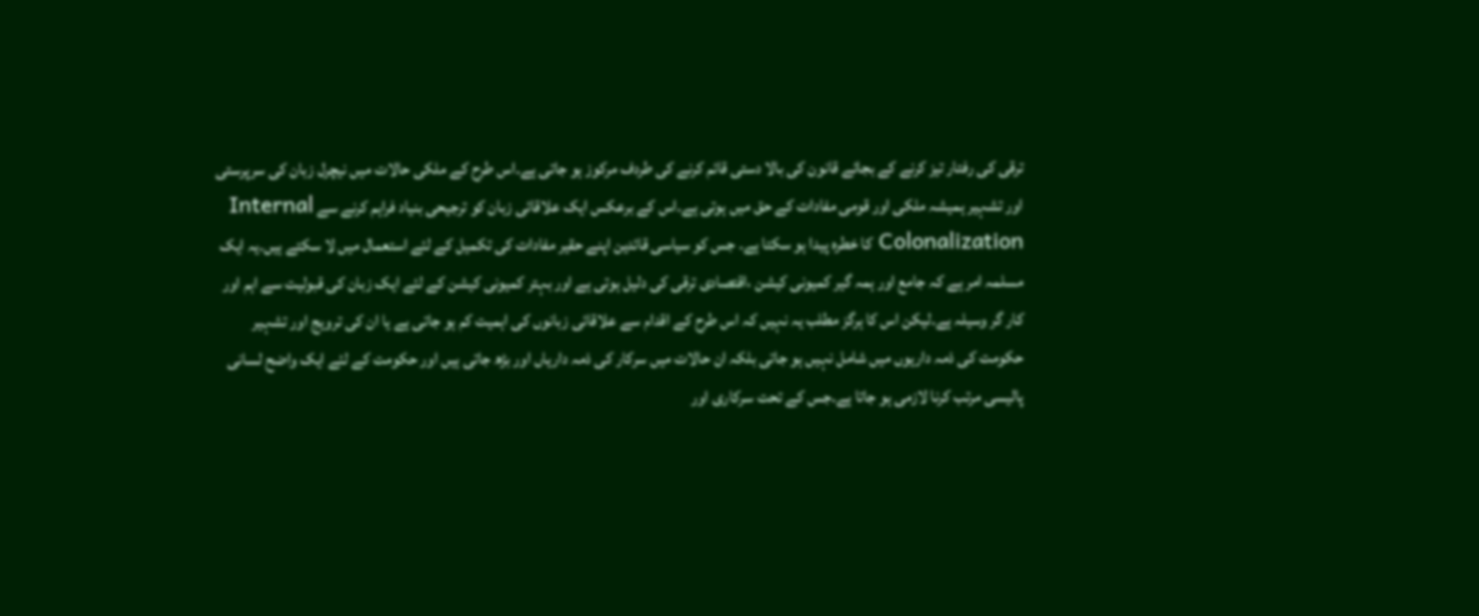ترقی کی رفتار تیز کرنے کے بجائے قانون کی بالا دستی قائم کرنے کی طردف مرکوز ہو جاتی ہے۔اس طرح کے ملکی حالات میں نیچرل زبان کی سرپرستی اور تشہیر ہمیشہ ملکی اور قومی مفادات کے حق میں ہوتی ہے۔اس کے برعکس ایک علاقائی زبان کو ترجیحی بنیاد فراہم کرنے سے Internal Colonalization کا خطرہ پیدا ہو سکتا ہے۔ جس کو سیاسی قائدین اپنے حقیر مفادات کی تکمیل کے لئے استعمال میں لا سکتے ہیں۔یہ ایک مسلمہ امر ہے کہ جامع اور ہمہ گیر کمیونی کیشن ،اقتصادی ترقی کی دلیل ہوتی ہے اور بہتر کمیونی کیشن کے لئے ایک زبان کی قبولیت سے اہم اور کار گر وسیلہ ہے۔لیکن اس کا ہرگز مطلب یہ نہیں کہ اس طرح کے اقدام سے علاقائی زبانوں کی اہمیت کم ہو جاتی ہے یا ان کی ترویج اور تشہیر حکومت کی ذمہ داریوں میں شامل نہیں ہو جاتی بلکہ ان حالات میں سرکار کی ذمہ داریاں اور بڑھ جاتی ہیں اور حکومت کے لئے ایک واضح لسانی پالیسی مرتب کرنا لازمی ہو جاتا ہے۔جس کے تحت سرکاری اور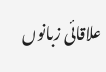علاقائی زبانوں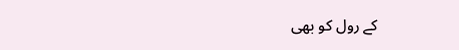کے رول کو بھی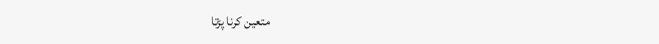متعین کرنا پڑتا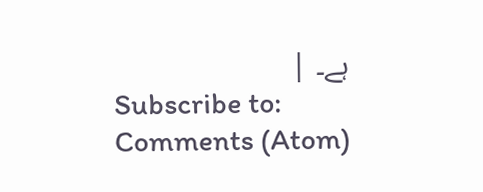ہے۔ |
Subscribe to:
Comments (Atom)